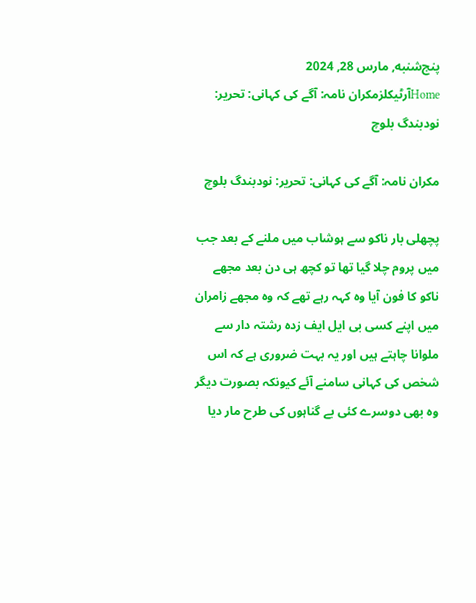پنج‌شنبه, مارس 28, 2024
Homeآرٹیکلزمکران نامہ: آگے کی کہانی: تحریر: نودبندگ بلوچ

مکران نامہ: آگے کی کہانی: تحریر: نودبندگ بلوچ

پچھلی بار ناکو سے ہوشاب میں ملنے کے بعد جب میں پروم چلا گیا تھا تو کچھ ہی دن بعد مجھے ناکو کا فون آیا وہ کہہ رہے تھے کہ وہ مجھے زامران میں اپنے کسی بی ایل ایف زدہ رشتہ دار سے ملوانا چاہتے ہیں اور یہ بہت ضروری ہے کہ اس شخص کی کہانی سامنے آئے کیونکہ بصورت دیگر وہ بھی دوسرے کئی بے گناہوں کی طرح مار دیا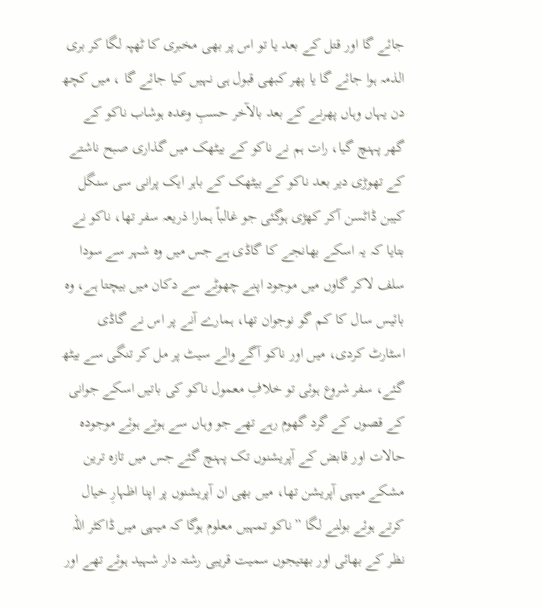جائے گا اور قتل کے بعد یا تو اس پر بھی مخبری کا ٹھپہ لگا کر بری الذمہ ہوا جائے گا یا پھر کبھی قبول ہی نہیں کیا جائے گا ، میں کچھ دن یہاں وہاں پھرنے کے بعد بالآخر حسبِ وعدہ ہوشاب ناکو کے گھر پہنچ گیا، رات ہم نے ناکو کے بیٹھک میں گذاری صبح ناشتے کے تھوڑی دیر بعد ناکو کے بیٹھک کے باہر ایک پرانی سی سنگل کیبن ڈاٹسن آکر کھڑی ہوگئی جو غالباً ہمارا ذریعہ سفر تھا، ناکو نے بتایا کہ یہ اسکے بھانجے کا گاڈی ہے جس میں وہ شہر سے سودا سلف لاکر گاوں میں موجود اپنے چھوٹے سے دکان میں بیچتا ہے، وہ بائیس سال کا کم گو نوجوان تھا، ہمارے آنے پر اس نے گاڈی اسٹارٹ کردی، میں اور ناکو آگے والے سیٹ پر مل کر تنگی سے بیٹھ گئے، سفر شروع ہوئی تو خلافِ معمول ناکو کی باتیں اسکے جوانی کے قصوں کے گرد گھوم رہے تھے جو وہاں سے ہوتے ہوئے موجودہ حالات اور قابض کے آپریشنوں تک پہنچ گئے جس میں تازہ ترین مشکے میہی آپریشن تھا، میں بھی ان آپریشنوں پر اپنا اظہارِ خیال کرتے ہوئے بولنے لگا ”ناکو تمہیں معلوم ہوگا کہ میہی میں ڈاکٹر اللہ نظر کے بھائی اور بھتیجوں سمیت قریبی رشتہ دار شہید ہوئے تھے اور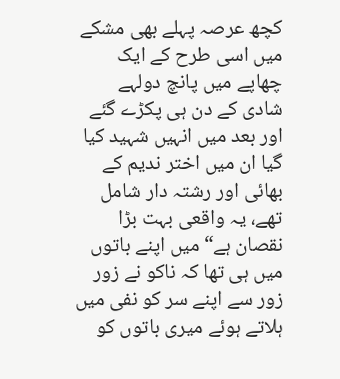کچھ عرصہ پہلے بھی مشکے میں اسی طرح کے ایک چھاپے میں پانچ دولہے شادی کے دن ہی پکڑے گئے اور بعد میں انہیں شہید کیا گیا ان میں اختر ندیم کے بھائی اور رشتہ دار شامل تھے، یہ واقعی بہت بڑا نقصان ہے“ میں اپنے باتوں میں ہی تھا کہ ناکو نے زور زور سے اپنے سر کو نفی میں ہلاتے ہوئے میری باتوں کو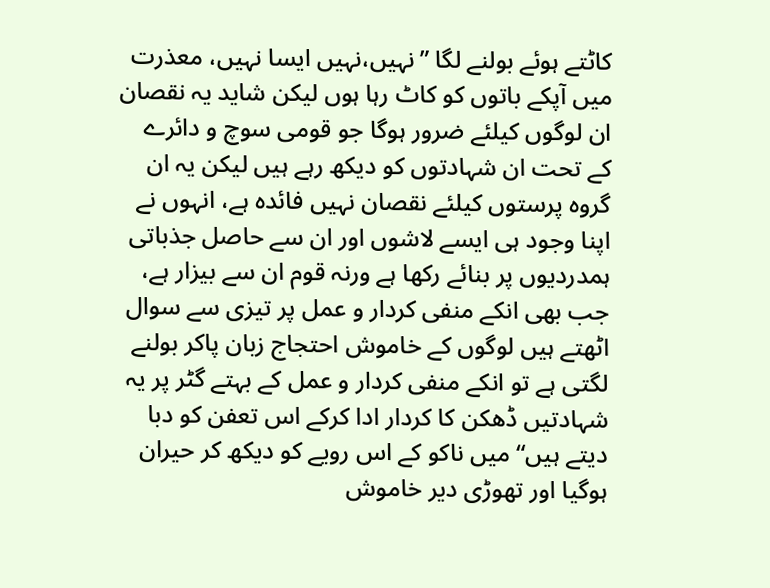کاٹتے ہوئے بولنے لگا ”نہیں،نہیں ایسا نہیں، معذرت میں آپکے باتوں کو کاٹ رہا ہوں لیکن شاید یہ نقصان ان لوگوں کیلئے ضرور ہوگا جو قومی سوچ و دائرے کے تحت ان شہادتوں کو دیکھ رہے ہیں لیکن یہ ان گروہ پرستوں کیلئے نقصان نہیں فائدہ ہے، انہوں نے اپنا وجود ہی ایسے لاشوں اور ان سے حاصل جذباتی ہمدردیوں پر بنائے رکھا ہے ورنہ قوم ان سے بیزار ہے، جب بھی انکے منفی کردار و عمل پر تیزی سے سوال اٹھتے ہیں لوگوں کے خاموش احتجاج زبان پاکر بولنے لگتی ہے تو انکے منفی کردار و عمل کے بہتے گٹر پر یہ شہادتیں ڈھکن کا کردار ادا کرکے اس تعفن کو دبا دیتے ہیں“ میں ناکو کے اس رویے کو دیکھ کر حیران ہوگیا اور تھوڑی دیر خاموش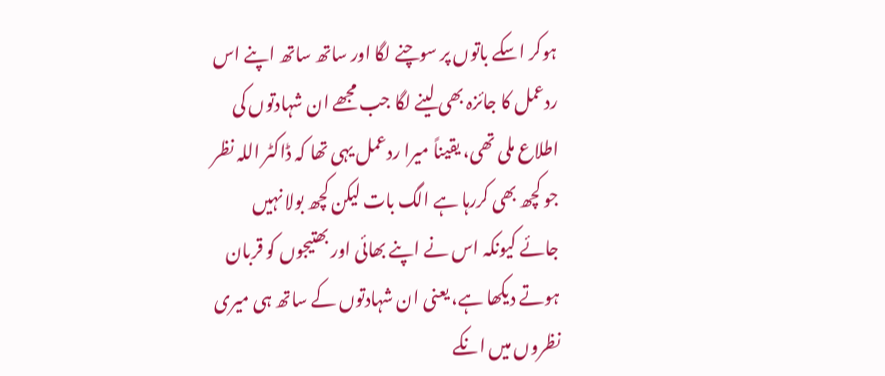ہوکر اسکے باتوں پر سوچنے لگا اور ساتھ ساتھ اپنے اس ردعمل کا جائزہ بھی لینے لگا جب مجھے ان شہادتوں کی اطلاع ملی تھی، یقیناً میرا ردعمل یہی تھا کہ ڈاکٹر اللہ نظر جو کچھ بھی کررہا ہے الگ بات لیکن کچھ بولا نہیں جائے کیونکہ اس نے اپنے بھائی اور بھتیجوں کو قربان ہوتے دیکھا ہے، یعنی ان شہادتوں کے ساتھ ہی میری نظروں میں انکے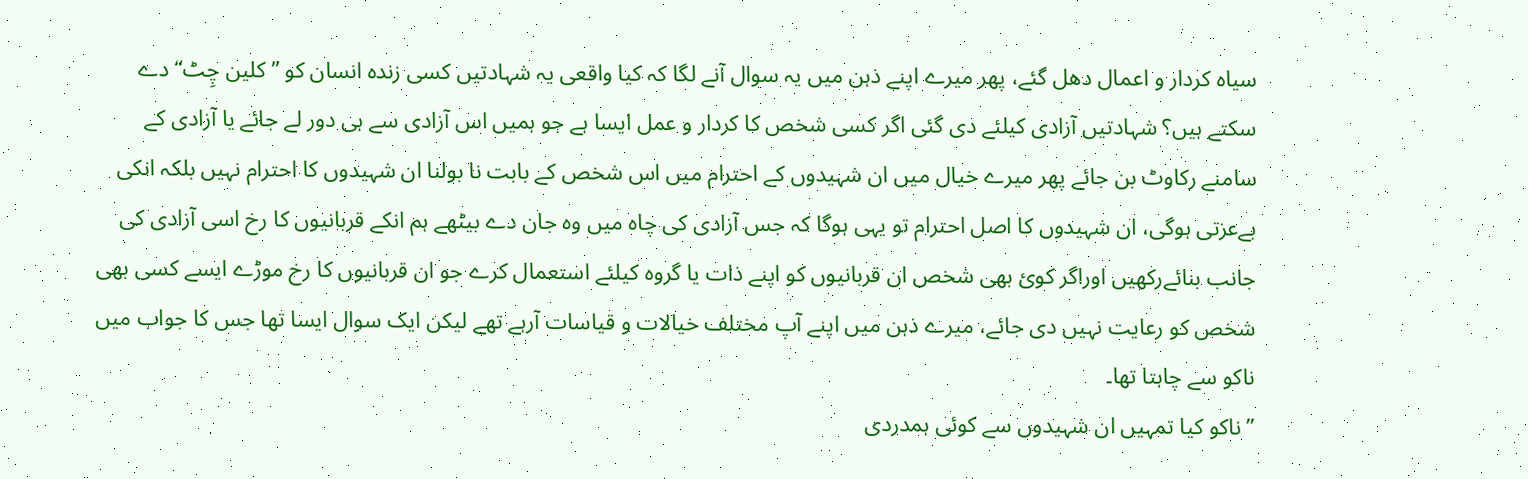سیاہ کردار و اعمال دھل گئے، پھر میرے اپنے ذہن میں یہ سوال آنے لگا کہ کیا واقعی یہ شہادتیں کسی زندہ انسان کو ”کلین چِٹ“ دے سکتے ہیں؟ شہادتیں آزادی کیلئے دی گئی اگر کسی شخص کا کردار و عمل ایسا ہے جو ہمیں اس آزادی سے ہی دور لے جائے یا آزادی کے سامنے رکاوٹ بن جائے پھر میرے خیال میں ان شہیدوں کے احترام میں اس شخص کے بابت نا بولنا ان شہیدوں کا احترام نہیں بلکہ انکی بےعزتی ہوگی، ان شہیدوں کا اصل احترام تو یہی ہوگا کہ جس آزادی کی چاہ میں وہ جان دے بیٹھے ہم انکے قربانیوں کا رخ اسی آزادی کی جانب بنائےرکھیں اوراگر کوئ بھی شخص ان قربانیوں کو اپنے ذات یا گروہ کیلئے استعمال کرے جو ان قربانیوں کا رخ موڑے ایسے کسی بھی شخص کو رعایت نہیں دی جائے، میرے ذہن میں اپنے آپ مختلف خیالات و قیاسات آرہے تھے لیکن ایک سوال ایسا تھا جس کا جواب میں ناکو سے چاہتا تھا۔
” ناکو کیا تمہیں ان شہیدوں سے کوئی ہمدردی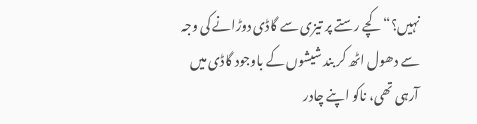نہیں؟“ کچے رستے پر تیزی سے گاڈی دوڑانے کی وجہ سے دھول اٹھ کر بند شیشوں کے باوجود گاڈی میں آرہی تھی، ناکو اپنے چادر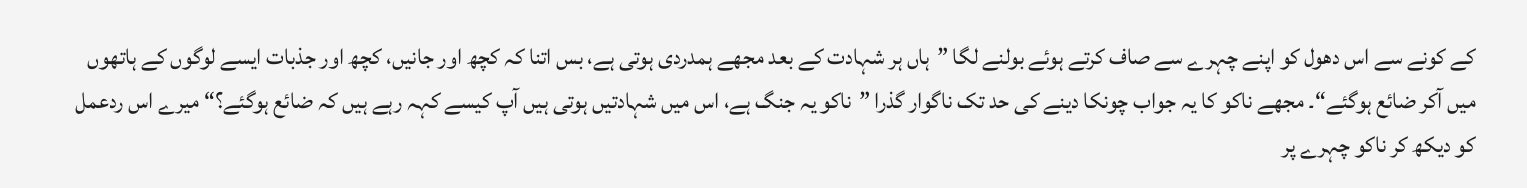کے کونے سے اس دھول کو اپنے چہرے سے صاف کرتے ہوئے بولنے لگا ”ہاں ہر شہادت کے بعد مجھے ہمدردی ہوتی ہے، بس اتنا کہ کچھ اور جانیں، کچھ اور جذبات ایسے لوگوں کے ہاتھوں میں آکر ضائع ہوگئے“۔ مجھے ناکو کا یہ جواب چونکا دینے کی حد تک ناگوار گذرا ”ناکو یہ جنگ ہے، اس میں شہادتیں ہوتی ہیں آپ کیسے کہہ رہے ہیں کہ ضائع ہوگئے؟“ میرے اس ردعمل کو دیکھ کر ناکو چہرے پر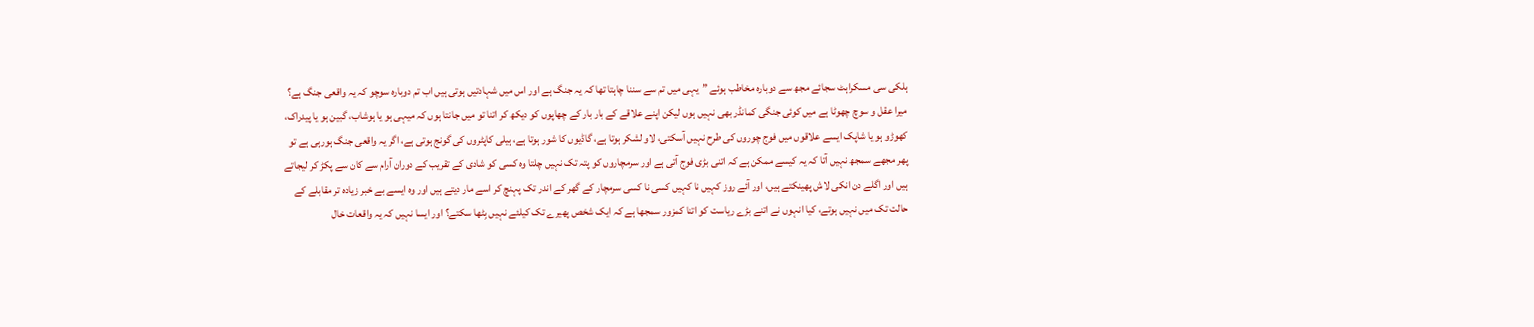ہلکی سی مسکراہٹ سجائے مجھ سے دوبارہ مخاطب ہوئے ”یہی میں تم سے سننا چاہتا تھا کہ یہ جنگ ہے اور اس میں شہادتیں ہوتی ہیں اب تم دوبارہ سوچو کہ یہ واقعی جنگ ہے؟ میرا عقل و سوچ چھوٹا ہے میں کوئی جنگی کمانڈر بھی نہیں ہوں لیکن اپنے علاقے کے بار بار کے چھاپوں کو دیکھ کر اتنا تو میں جانتا ہوں کہ میہی ہو یا ہوشاب، گبین ہو یا پیدراک، کھوڑو ہو یا شاپک ایسے علاقوں میں فوج چوروں کی طرح نہیں آسکتی، لاو لشکر ہوتا ہے، گاڈیوں کا شور ہوتا ہے، ہیلی کاپٹروں کی گونج ہوتی ہے، اگر یہ واقعی جنگ ہورہی ہے تو پھر مجھے سمجھ نہیں آتا کہ یہ کیسے ممکن ہے کہ اتنی بڑی فوج آتی ہے اور سرمچاروں کو پتہ تک نہیں چلتا وہ کسی کو شادی کے تقریب کے دوران آرام سے کان سے پکڑ کر لیجاتے ہیں اور اگلے دن انکی لاش پھینکتے ہیں، اور آئے روز کہیں نا کہیں کسی نا کسی سرمچار کے گھر کے اندر تک پہنچ کر اسے مار دیتے ہیں اور وہ ایسے بے خبر زیادہ تر مقابلے کے حالت تک میں نہیں ہوتے، کیا انہوں نے اتنے بڑے ریاست کو اتنا کمزور سمجھا ہے کہ ایک شخص پھیرے تک کیلئے نہیں بِٹھا سکتے؟ اور ایسا نہیں کہ یہ واقعات خال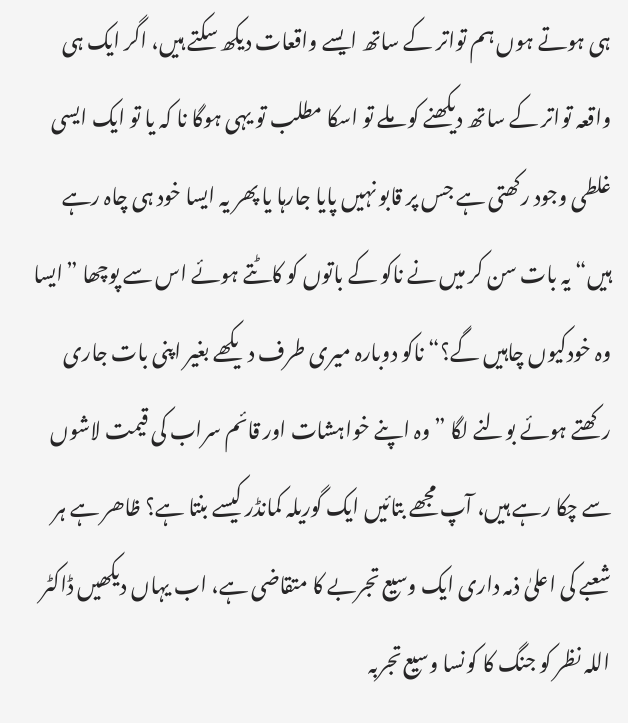ہی ہوتے ہوں ہم تواتر کے ساتھ ایسے واقعات دیکھ سکتے ہیں، اگر ایک ہی واقعہ تواتر کے ساتھ دیکھنے کو ملے تو اسکا مطلب تو یہی ہوگا نا کہ یا تو ایک ایسی غلطی وجود رکھتی ہے جس پر قابو نہیں پایا جارہا یا پھر یہ ایسا خود ہی چاہ رہے ہیں“ یہ بات سن کر میں نے ناکو کے باتوں کو کاٹتے ہوئے اس سے پوچھا ”ایسا وہ خودکیوں چاہیں گے؟“ ناکو دوبارہ میری طرف دیکھے بغیر اپنی بات جاری رکھتے ہوئے بولنے لگا ”وہ اپنے خواہشات اور قائم سراب کی قیمت لاشوں سے چکا رہے ہیں، آپ مجھے بتائیں ایک گوریلہ کمانڈر کیسے بنتا ہے؟ ظاھر ہے ہر شعبے کی اعلیٰ ذمہ داری ایک وسیع تجربے کا متقاضی ہے، اب یہاں دیکھیں ڈاکٹر اللہ نظر کو جنگ کا کونسا وسیع تجربہ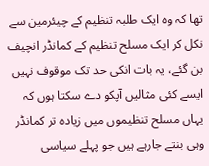تھا کہ وہ ایک طلبہ تنظیم کے چیئرمین سے نکل کر ایک مسلح تنظیم کے کمانڈر انچیف بن گئے، یہ بات انکی حد تک موقوف نہیں ایسے کئی مثالیں آپکو دے سکتا ہوں کہ یہاں مسلح تنظیموں میں زیادہ تر کمانڈر وہی بنتے جارہے ہیں جو پہلے سیاسی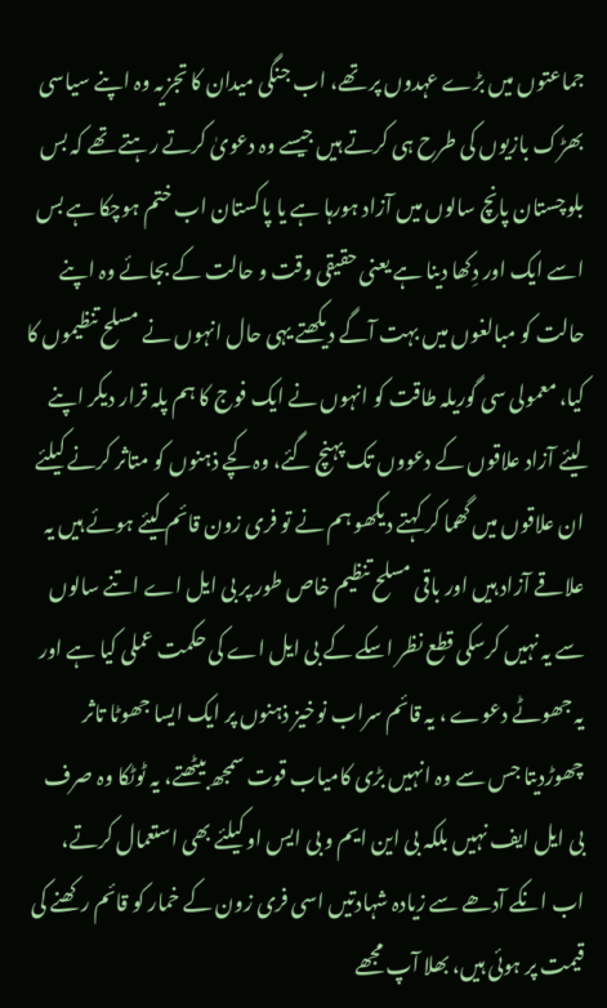جماعتوں میں بڑے عہدوں پر تھے، اب جنگی میدان کا تجزیہ وہ اپنے سیاسی بھڑک بازیوں کی طرح ہی کرتے ہیں جیسے وہ دعویٰ کرتے رہتے تھے کہ بس بلوچستان پانچ سالوں میں آزاد ہورہا ہے یا پاکستان اب ختم ہوچکا ہے بس اسے ایک اور دِکھا دینا ہے یعنی حقیقی وقت و حالت کے بجائے وہ اپنے حالت کو مبالغوں میں بہت آگے دیکھتے یہی حال انہوں نے مسلح تنظیموں کا کیا، معمولی سی گوریلہ طاقت کو انہوں نے ایک فوج کا ہم پلہ قرار دیکر اپنے لیئے آزاد علاقوں کے دعووں تک پہنچ گئے، وہ کچے ذہنوں کو متاثر کرنے کیلئے ان علاقوں میں گھما کر کہتے دیکھو ہم نے تو فری زون قائم کیئے ہوئے ہیں یہ علاقے آزاد ہیں اور باقی مسلح تنظیم خاص طور پر بی ایل اے اتنے سالوں سے یہ نہیں کرسکی قطع نظر اسکے کے بی ایل اے کی حکمت عملی کیا ہے اور یہ جھوٹے دعوے ، یہ قائم سراب نوخیز ذہنوں پر ایک ایسا جھوٹا تاثر چھوڑدیتا جس سے وہ انہیں بڑی کامیاب قوت سمجھ بیٹھتے، یہ ٹوٹکا وہ صرف بی ایل ایف نہیں بلکہ بی این ایم و بی ایس او کیلئے بھی استعمال کرتے، اب انکے آدھے سے زیادہ شہادتیں اسی فری زون کے خمار کو قائم رکھنے کی قیمت پر ہوئی ہیں، بھلا آپ مجھے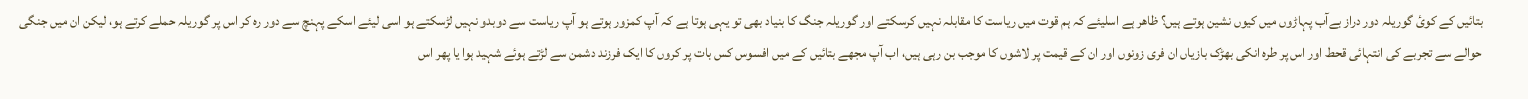بتائیں کے کوئ گوریلہ دور دراز بےآب پہاڑوں میں کیوں نشین ہوتے ہیں؟ ظاھر ہے اسلیئے کہ ہم قوت میں ریاست کا مقابلہ نہیں کرسکتے اور گوریلہ جنگ کا بنیاد بھی تو یہی ہوتا ہے کہ آپ کمزور ہوتے ہو آپ ریاست سے دوبدو نہیں لڑسکتے ہو اسی لیئے اسکے پہنچ سے دور رہ کر اس پر گوریلہ حملے کرتے ہو، لیکن ان میں جنگی حوالے سے تجربے کی انتہائی قحط اور اس پر طرہ انکی بھڑک بازیاں ان فری زونوں اور ان کے قیمت پر لاشوں کا موجب بن رہی ہیں، اب آپ مجھے بتائیں کے میں افسوس کس بات پر کروں کا ایک فرزند دشمن سے لڑتے ہوئے شہید ہوا یا پھر اس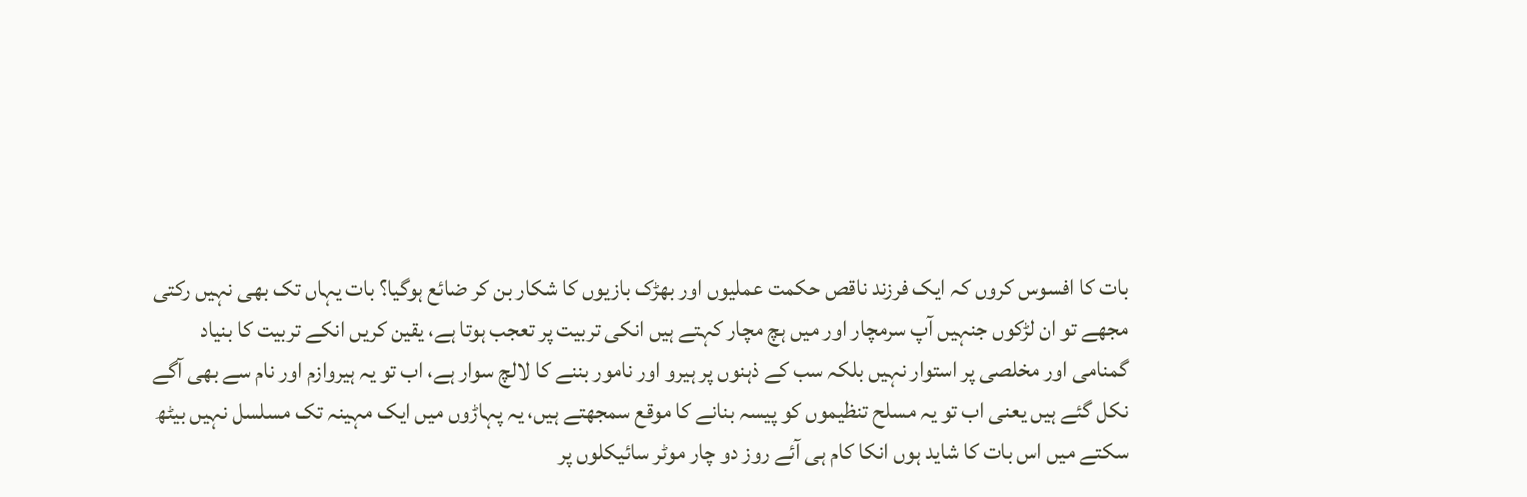بات کا افسوس کروں کہ ایک فرزند ناقص حکمت عملیوں اور بھڑک بازیوں کا شکار بن کر ضائع ہوگیا؟ بات یہاں تک بھی نہیں رکتی مجھے تو ان لڑکوں جنہیں آپ سرمچار اور میں ہچ مچار کہتے ہیں انکی تربیت پر تعجب ہوتا ہے، یقین کریں انکے تربیت کا بنیاد گمنامی اور مخلصی پر استوار نہیں بلکہ سب کے ذہنوں پر ہیرو اور نامور بننے کا لالچ سوار ہے، اب تو یہ ہیروازم اور نام سے بھی آگے نکل گئے ہیں یعنی اب تو یہ مسلح تنظیموں کو پیسہ بنانے کا موقع سمجھتے ہیں، یہ پہاڑوں میں ایک مہینہ تک مسلسل نہیں بیٹھ سکتے میں اس بات کا شاید ہوں انکا کام ہی آئے روز دو چار موٹر سائیکلوں پر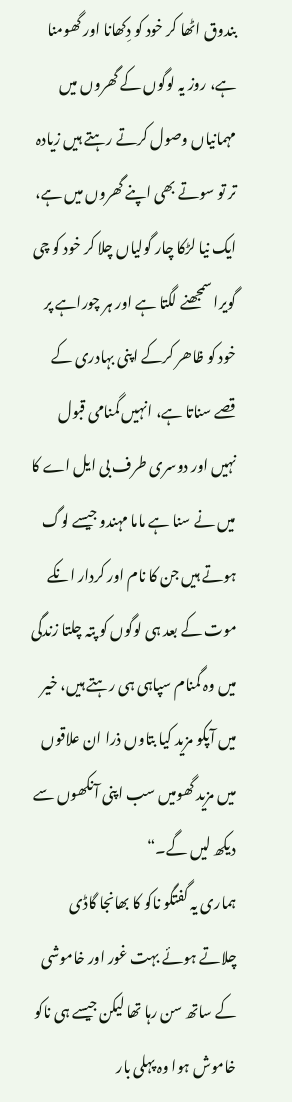بندوق اٹھا کر خود کو دِکھانا اور گھومنا ہے، روز یہ لوگوں کے گھروں میں مہمانیاں وصول کرتے رہتے ہیں زیادہ تر تو سوتے بھی اپنے گھروں میں ہے، ایک نیا لڑکا چار گولیاں چلا کر خود کو چی گویرا سمجھنے لگتا ہے اور ہر چوراہے پر خود کو ظاھر کرکے اپنی بہادری کے قصے سناتا ہے، انہیں گمنامی قبول نہیں اور دوسری طرف بی ایل اے کا میں نے سنا ہے ماما مہندو جیسے لوگ ہوتے ہیں جن کا نام اور کردار انکے موت کے بعد ہی لوگوں کو پتہ چلتا زندگی میں وہ گمنام سپاہی ہی رہتے ہیں، خیر میں آپکو مزید کیا بتاوں ذرا ان علاقوں میں مزید گھومیں سب اپنی آنکھوں سے دیکھ لیں گے۔“
ہماری یہ گفتگو ناکو کا بھانجا گاڈی چلاتے ہوئے بہت غور اور خاموشی کے ساتھ سن رہا تھا لیکن جیسے ہی ناکو خاموش ہوا وہ پہلی بار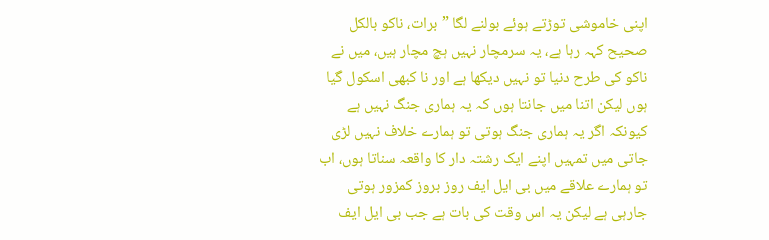اپنی خاموشی توڑتے ہوئے بولنے لگا ”برات، ناکو بالکل صحیح کہہ رہا ہے، یہ سرمچار نہیں ہچ مچار ہیں، میں نے ناکو کی طرح دنیا تو نہیں دیکھا ہے اور نا کبھی اسکول گیا ہوں لیکن اتنا میں جانتا ہوں کہ یہ ہماری جنگ نہیں ہے کیونکہ اگر یہ ہماری جنگ ہوتی تو ہمارے خلاف نہیں لڑی جاتی میں تمہیں اپنے ایک رشتہ دار کا واقعہ سناتا ہوں، اب تو ہمارے علاقے میں بی ایل ایف روز بروز کمزور ہوتی جارہی ہے لیکن یہ اس وقت کی بات ہے جب بی ایل ایف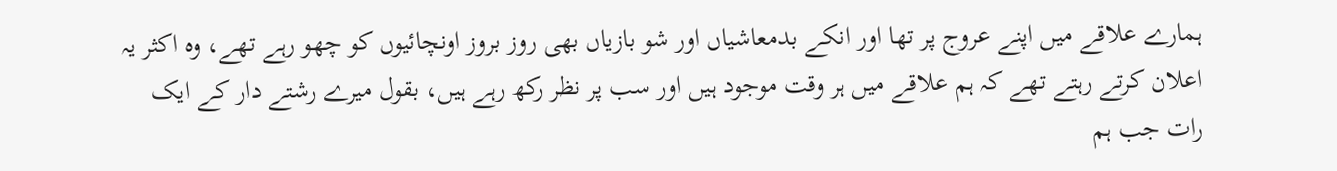ہمارے علاقے میں اپنے عروج پر تھا اور انکے بدمعاشیاں اور شو بازیاں بھی روز بروز اونچائیوں کو چھو رہے تھے، وہ اکثر یہ اعلان کرتے رہتے تھے کہ ہم علاقے میں ہر وقت موجود ہیں اور سب پر نظر رکھ رہے ہیں، بقول میرے رشتے دار کے ایک رات جب ہم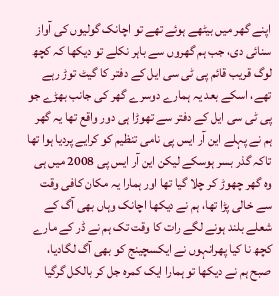اپنے گھر میں بیٹھے ہوئے تھے تو اچانک گولیوں کی آواز سنائی دی، جب ہم گھروں سے باہر نکلے تو دیکھا کہ کچھ لوگ قریب قائم پی ٹی سی ایل کے دفتر کا گیٹ توڑ رہے تھے، اسکے بعد یہ ہمارے دوسرے گھر کی جانب بھڑے جو پی ٹی سی ایل کے دفتر سے تھوڑا ہی دور واقع تھا یہ گھر ہم نے پہلے این آر ایس پی نامی تنظیم کو کرایے پردیا ہوا تھا تاکہ گذر بسر ہوسکے لیکن این آر ایس پی 2008 میں ہی وہ گھر چھوڑ کر چلا گیا تھا اور ہمارا یہ مکان کافی وقت سے خالی پڑا تھا، ہم نے دیکھا اچانک وہاں بھی آگ کے شعلے بلند ہونے لگے رات کا وقت تک ہم نے ڈر کے مارے کچھ نا کیا پھرانہوں نے ایکسچینج کو بھی آگ لگادیا، صبح ہم نے دیکھا تو ہمارا ایک کمرہ جل کر بالکل گرگیا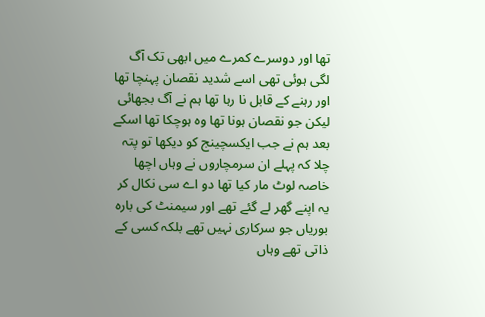تھا اور دوسرے کمرے میں ابھی تک آگ لگی ہوئی تھی اسے شدید نقصان پہنچا تھا اور رہنے کے قابل نا رہا تھا ہم نے آگ بجھائی لیکن جو نقصان ہونا تھا وہ ہوچکا تھا اسکے بعد ہم نے جب ایکسچینج کو دیکھا تو پتہ چلا کہ پہلے ان سرمچاروں نے وہاں اچھا خاصہ لوٹ مار کیا تھا دو اے سی نکال کر یہ اپنے گھر لے گئے تھے اور سیمنٹ کی بارہ بوریاں جو سرکاری نہیں تھے بلکہ کسی کے ذاتی تھے وہاں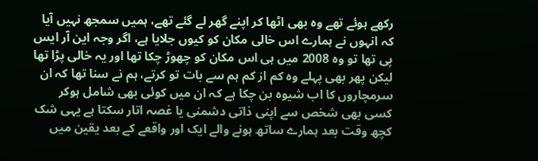رکھے ہوئے تھے وہ بھی اٹھا کر اپنے گھر لے گئے تھے، ہمیں سمجھ نہیں آیا کہ انہوں نے ہمارے اس خالی مکان کو کیوں جلایا ہے، اگر وجہ این آر ایس پی تھا تو وہ 2008 میں ہی اس مکان کو چھوڑ چکا تھا اور یہ خالی پڑا تھا لیکن پھر بھی پہلے وہ کم از کم ہم سے بات تو کرتے، ہم نے سنا تھا کہ ان سرمچاروں کا اب شیوہ بن چکا ہے کہ ان میں کوئی بھی شامل ہوکر کسی بھی شخص سے اپنی ذاتی دشمنی یا غصہ اتار سکتا ہے یہی شک کچھ وقت بعد ہمارے ساتھ ہونے والے ایک اور واقعے کے بعد یقین میں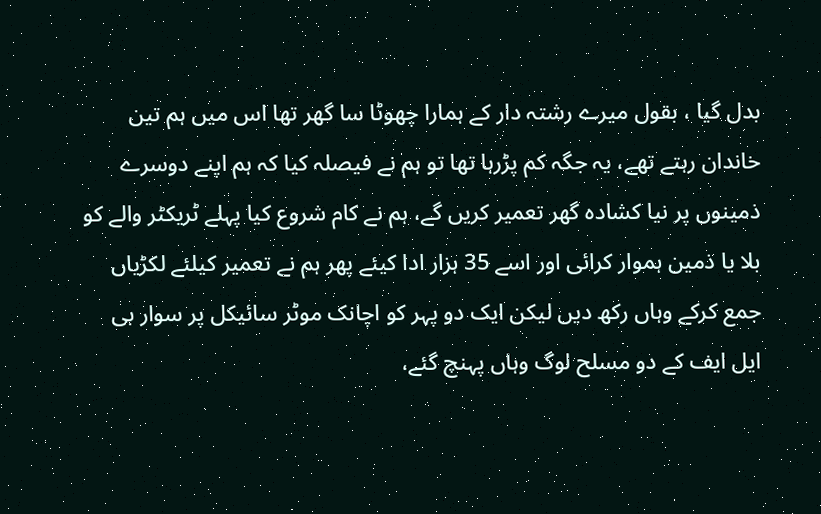بدل گیا ، بقول میرے رشتہ دار کے ہمارا چھوٹا سا گھر تھا اس میں ہم تین خاندان رہتے تھے، یہ جگہ کم پڑرہا تھا تو ہم نے فیصلہ کیا کہ ہم اپنے دوسرے ذمینوں پر نیا کشادہ گھر تعمیر کریں گے، ہم نے کام شروع کیا پہلے ٹریکٹر والے کو بلا یا ذمین ہموار کرائی اور اسے 35 ہزار ادا کیئے پھر ہم نے تعمیر کیلئے لکڑیاں جمع کرکے وہاں رکھ دیں لیکن ایک دو پہر کو اچانک موٹر سائیکل پر سوار بی ایل ایف کے دو مسلح لوگ وہاں پہنچ گئے،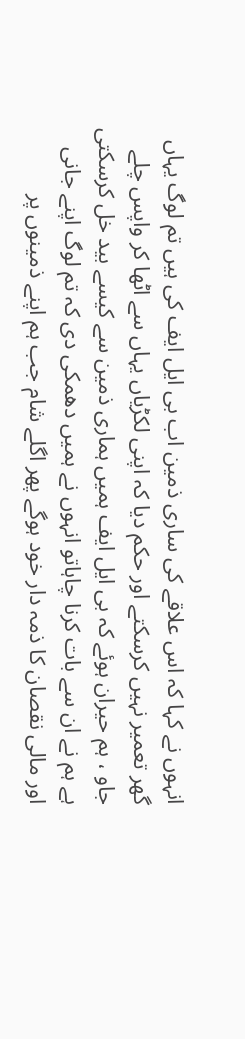انہوں نے کہا کہ اس علاقے کی ساری ذمین اب بی ایل ایف کی ہیں تم لوگ یہاں گھر تعمیر نہیں کرسکتے اور حکم دیا کہ اپنی لکڑیاں یہاں سے اٹھا کر واپس چلے جاو ، ہم حیران ہوئے کہ بی ایل ایف ہمیں ہماری ذمین سے کیسے بید خل کرسکتی ہے ہم نے ان سے بات کرنا چاہاتو انہوں نے ہمیں دھمکی دی کہ تم لوگ اپنے جانی اور مالی نقصان کا ذمہ دار خود ہوگے پھر اگلے شام جب ہم اپنے ذمینوں پر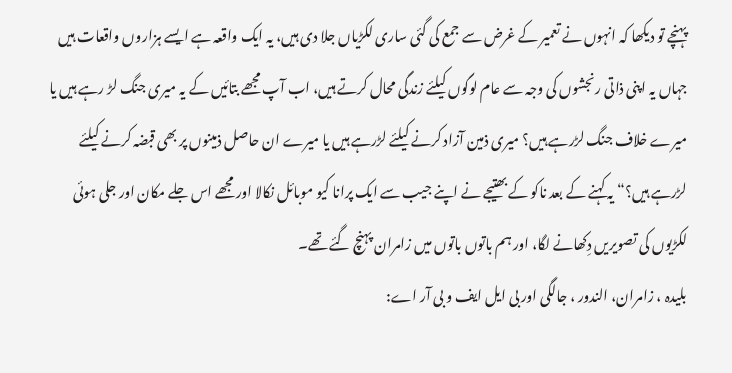پہنچے تو دیکھا کہ انہوں نے تعمیر کے غرض سے جمع کی گئی ساری لکڑیاں جلا دی ہیں، یہ ایک واقعہ ہے ایسے ہزاروں واقعات ہیں جہاں یہ اپنی ذاتی رنجشوں کی وجہ سے عام لوگوں کیلئے زندگی محال کرتے ہیں، اب آپ مجھے بتائیں کے یہ میری جنگ لڑ رہے ہیں یا میرے خلاف جنگ لڑرہے ہیں؟ میری ذمین آزاد کرنے کیلئے لڑرہے ہیں یا میرے ان حاصل ذمینوں پر بھی قبضہ کرنے کیلئے لڑرہے ہیں؟“ یہ کہنے کے بعد ناکو کے بھتیجے نے اپنے جیب سے ایک پرانا کیو موبائل نکالا اور مجھے اس جلے مکان اور جلی ہوئی لکڑیوں کی تصویریں دِکھانے لگا، اور ہم باتوں باتوں میں زامران پہنچ گئے تھے۔
بلیدہ ، زامران، الندور ، جالگی اور بی ایل ایف و بی آر اے: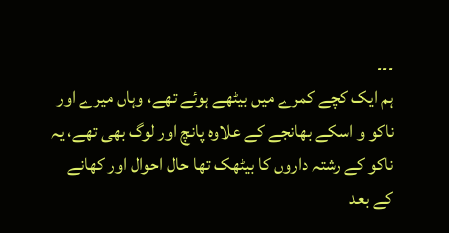۔۔۔
ہم ایک کچے کمرے میں بیٹھے ہوئے تھے، وہاں میرے اور ناکو و اسکے بھانجے کے علاوہ پانچ اور لوگ بھی تھے، یہ ناکو کے رشتہ داروں کا بیٹھک تھا حال احوال اور کھانے کے بعد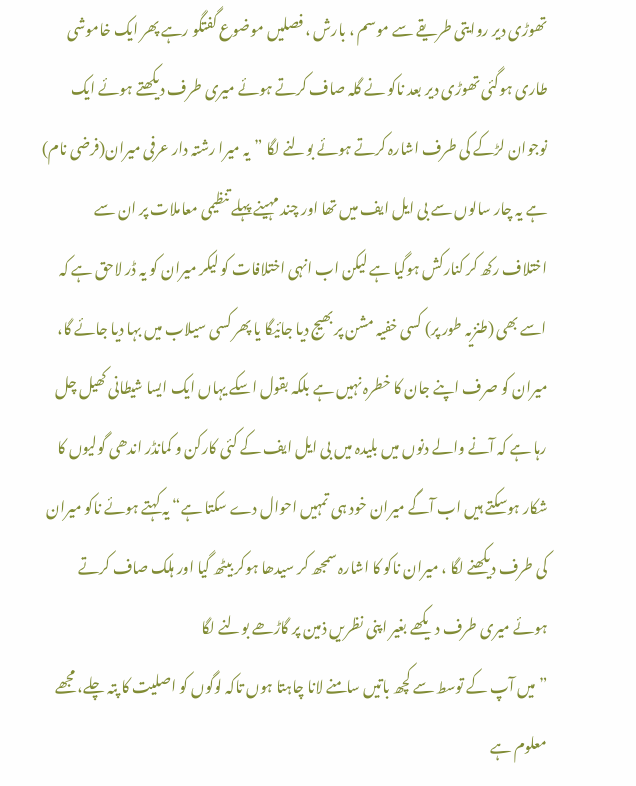تھوڑی دیر روایتی طریقے سے موسم ، بارش ، فصلیں موضوع گفتگو رہے پھر ایک خاموشی طاری ہوگئی تھوڑی دیر بعد ناکو نے گلہ صاف کرتے ہوئے میری طرف دیکھتے ہوئے ایک نوجوان لڑکے کی طرف اشارہ کرتے ہوئے بولنے لگا ”یہ میرا رشتہ دار عرفی میران(فرضی نام) ہے یہ چار سالوں سے بی ایل ایف میں تھا اور چند مہینے پہلے تنظیمی معاملات پر ان سے اختلاف رکھ کر کنارکش ہوگیا ہے لیکن اب انہی اختلافات کو لیکر میران کو یہ ڈر لاحق ہے کہ اسے بھی (طنزیہ طور پر) کسی خفیہ مشن پر بھیج دیا جائیگا یا پھر کسی سیلاب میں بہا دیا جائے گا، میران کو صرف اپنے جان کا خطرہ نہیں ہے بلکہ بقول اسکے یہاں ایک ایسا شیطانی کھیل چل رہا ہے کہ آنے والے دنوں میں بلیدہ میں بی ایل ایف کے کئی کارکن و کمانڈر اندھی گولیوں کا شکار ہوسکتے ہیں اب آگے میران خود ہی تمہیں احوال دے سکتا ہے“ یہ کہتے ہوئے ناکو میران کی طرف دیکھنے لگا ، میران ناکو کا اشارہ سمجھ کر سیدھا ہوکر بیٹھ گیا اور ہلک صاف کرتے ہوئے میری طرف دیکھے بغیر اپنی نظریں ذمین پر گاڑھے بولنے لگا
”میں آپ کے توسط سے کچھ باتیں سامنے لانا چاہتا ہوں تاکہ لوگوں کو اصلیت کا پتہ چلے، مجھے معلوم ہے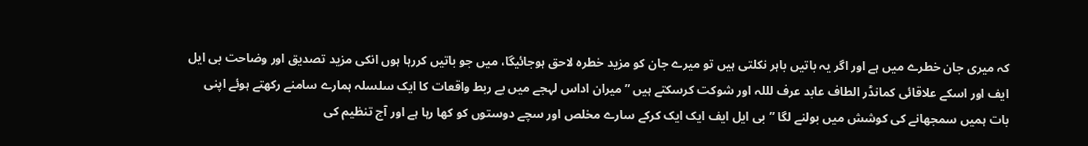کہ میری جان خطرے میں ہے اور اگر یہ باتیں باہر نکلتی ہیں تو میرے جان کو مزید خطرہ لاحق ہوجائیگا، میں جو باتیں کررہا ہوں انکی مزید تصدیق اور وضاحت بی ایل ایف اور اسکے علاقائی کمانڈر الطاف عابد عرف لللہ اور شوکت کرسکتے ہیں ”میران اداس لہجے میں بے ربط واقعات کا ایک سلسلہ ہمارے سامنے رکھتے ہوئے اپنی بات ہمیں سمجھانے کی کوشش میں بولنے لگا ”بی ایل ایف ایک ایک کرکے سارے مخلص اور سچے دوستوں کو کھا رہا ہے اور آج تنظیم کی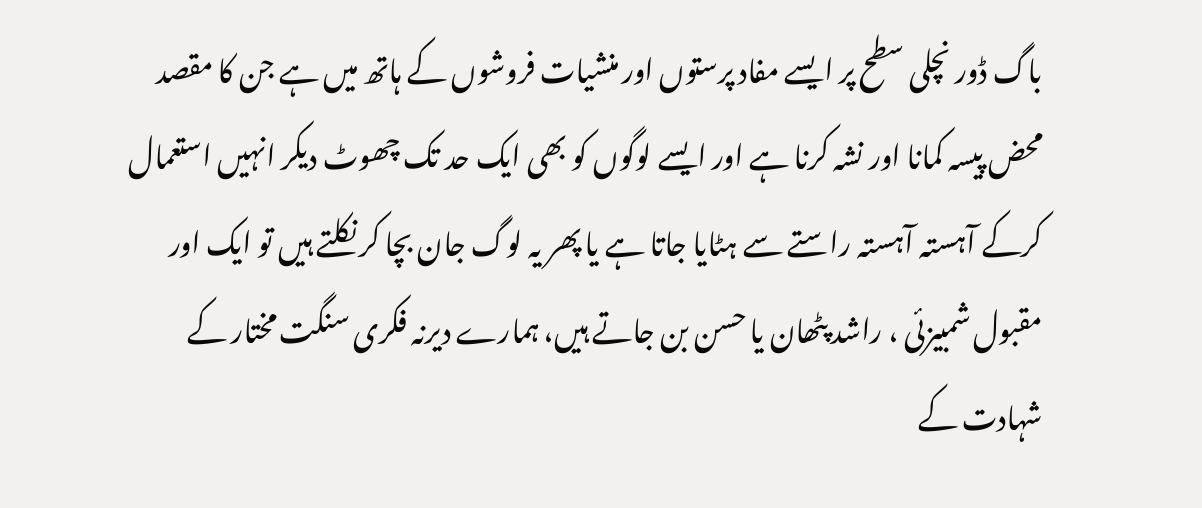باگ ڈور نچلی سطح پر ایسے مفاد پرستوں اور منشیات فروشوں کے ہاتھ میں ہے جن کا مقصد محض پیسہ کمانا اور نشہ کرنا ہے اور ایسے لوگوں کو بھی ایک حد تک چھوٹ دیکر انہیں استعمال کرکے آہستہ آہستہ راستے سے ہٹایا جاتا ہے یا پھر یہ لوگ جان بچا کر نکلتے ہیں تو ایک اور مقبول شمبیزئی ، راشد پٹھان یا حسن بن جاتے ہیں، ہمارے دیرنہ فکری سنگت مختار کے شہادت کے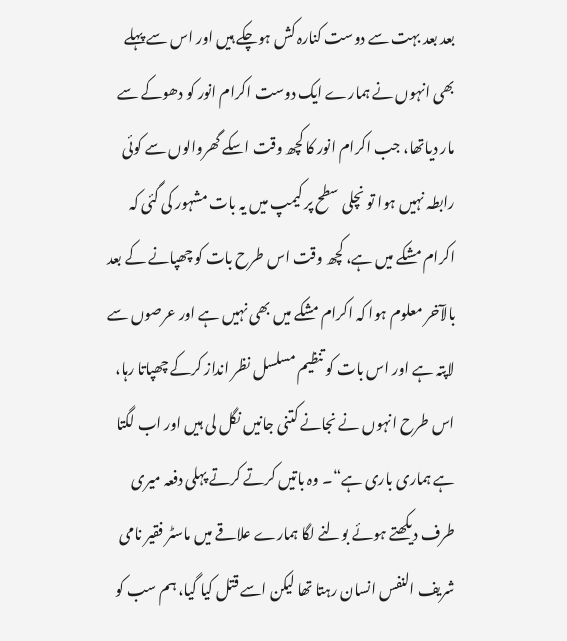بعد بعد بہت سے دوست کنارہ کش ہوچکے ہیں اور اس سے پہلے بھی انہوں نے ہمارے ایک دوست اکرام انور کو دھوکے سے مار دیاتھا، جب اکرام انور کا کچھ وقت اسکے گھروالوں سے کوئی رابطہ نہیں ہوا تو نچلی سطح پر کیمپ میں یہ بات مشہور کی گئی کہ اکرام مشکے میں ہے، کچھ وقت اس طرح بات کو چھپانے کے بعد بالآخر معلوم ہوا کہ اکرام مشکے میں بھی نہیں ہے اور عرصوں سے لاپتہ ہے اور اس بات کو تنظیم مسلسل نظر انداز کرکے چھپاتا رہا، اس طرح انہوں نے نجانے کتنی جانیں نگل لی ہیں اور اب لگتا ہے ہماری باری ہے“۔ وہ باتیں کرتے کرتے پہلی دفعہ میری طرف دیکھتے ہوئے بولنے لگا ہمارے علاقے میں ماسٹر فقیر نامی شریف النفس انسان رہتا تھا لیکن اسے قتل کیا گیا، ہم سب کو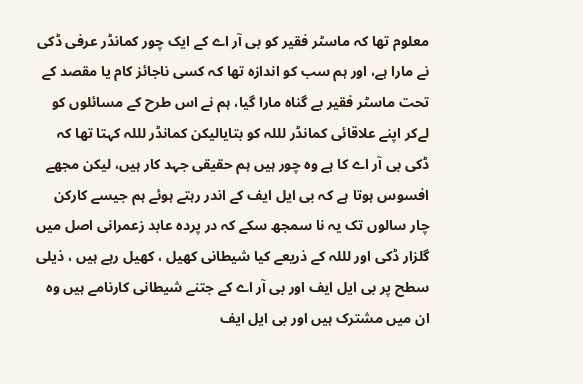معلوم تھا کہ ماسٹر فقیر کو بی آر اے کے ایک چور کمانڈر عرفی ڈکی نے مارا ہے، اور ہم سب کو اندازہ تھا کہ کسی ناجائز کام یا مقصد کے تحت ماسٹر فقیر بے گناہ مارا گیا، ہم نے اس طرح کے مسائلوں کو لےکر اپنے علاقائی کمانڈر لللہ کو بتایالیکن کمانڈر لللہ کہتا تھا کہ ڈکی بی آر اے کا ہے وہ چور ہیں ہم حقیقی جہد کار ہیں، لیکن مجھے افسوس ہوتا ہے کہ بی ایل ایف کے اندر رہتے ہوئے ہم جیسے کارکن چار سالوں تک یہ نا سمجھ سکے کہ در پردہ عابد زعمرانی اصل میں گلزار ڈکی اور لللہ کے ذریعے کیا شیطانی کھیل ، کھیل رہے ہیں ، ذیلی سطح پر بی ایل ایف اور بی آر اے کے جتنے شیطانی کارنامے ہیں وہ ان میں مشترک ہیں اور بی ایل ایف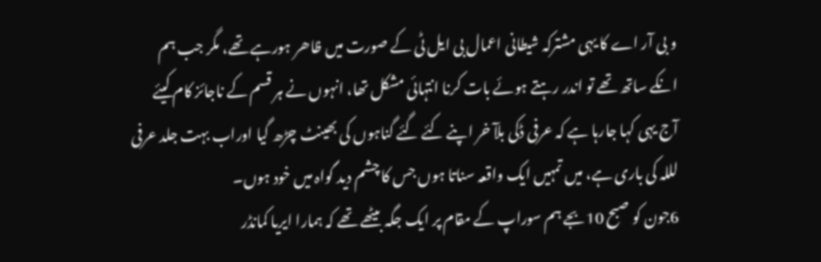و بی آر اے کا یہی مشترکہ شیطانی اعمال بی ایل ٹی کے صورت میں ظاھر ہورہے تھے، مگر جب ہم انکے ساتھ تھے تو اندر رہتے ہوئے بات کرنا انتہائی مشکل تھا، انہوں نے ہر قسم کے ناجائز کام کیئے آج یہی کہا جارہا ہے کہ عرفی ڈکی بلآ خر اپنے کئے گئے گناہوں کی بھینٹ چڑھ گیا اوراب بہت جلد عرفی لللہ کی باری ہے، میں تمہیں ایک واقعہ سناتا ہوں جس کا چشم دید گواہ میں خود ہوں۔
6جون کو صبح 10بجے ہم سوراپ کے مقام پر ایک جگہ بیٹھے تھے کہ ہمارا ایریا کمانڈر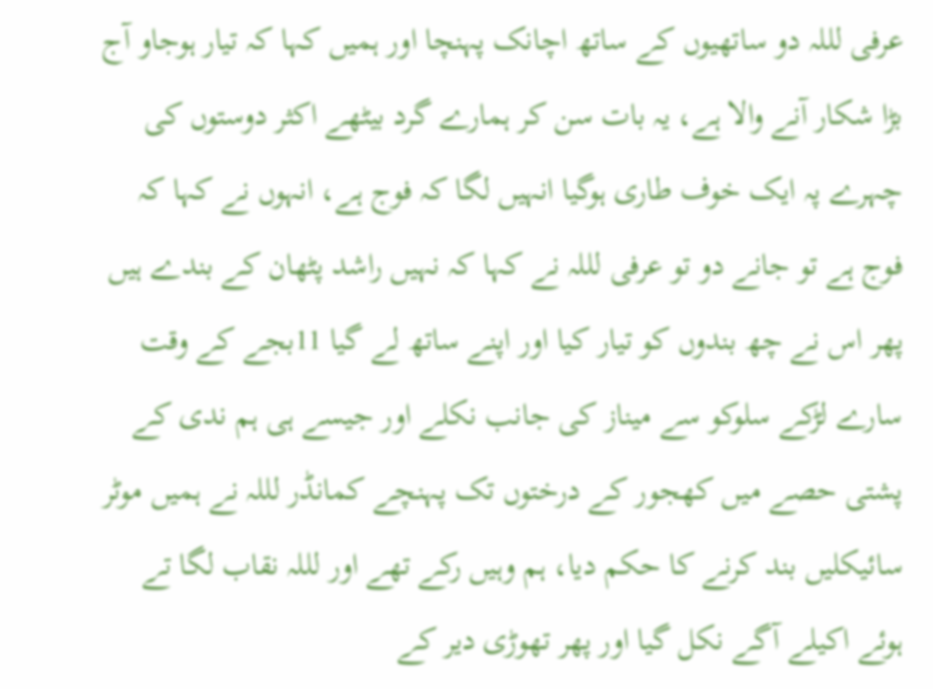عرفی لللہ دو ساتھیوں کے ساتھ اچانک پہنچا اور ہمیں کہا کہ تیار ہوجاو آج بڑا شکار آنے والا ہے، یہ بات سن کر ہمارے گرد بیٹھے اکثر دوستوں کی چہرے پہ ایک خوف طاری ہوگیا انہیں لگا کہ فوج ہے، انہوں نے کہا کہ فوج ہے تو جانے دو تو عرفی لللہ نے کہا کہ نہیں راشد پٹھان کے بندے ہیں پھر اس نے چھ بندوں کو تیار کیا اور اپنے ساتھ لے گیا 11بجے کے وقت سارے لڑکے سلوکو سے میناز کی جانب نکلے اور جیسے ہی ہم ندی کے پشتی حصے میں کھجور کے درختوں تک پہنچے کمانڈر لللہ نے ہمیں موٹر سائیکلیں بند کرنے کا حکم دیا، ہم وہیں رکے تھے اور لللہ نقاب لگا تے ہوئے اکیلے آگے نکل گیا اور پھر تھوڑی دیر کے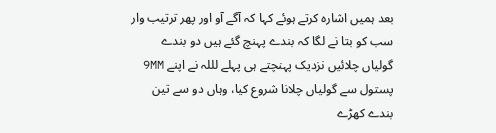بعد ہمیں اشارہ کرتے ہوئے کہا کہ آگے آو اور پھر ترتیب وار سب کو بتا نے لگا کہ بندے پہنچ گئے ہیں دو بندے گولیاں چلائیں نزدیک پہنچتے ہی پہلے لللہ نے اپنے 9MM پستول سے گولیاں چلانا شروع کیا، وہاں دو سے تین بندے کھڑے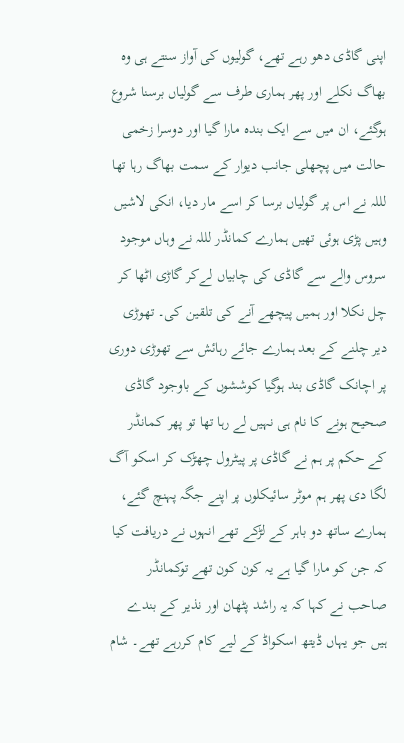اپنی گاڈی دھو رہے تھے، گولیوں کی آواز سنتے ہی وہ بھاگ نکلے اور پھر ہماری طرف سے گولیاں برسنا شروع ہوگئے، ان میں سے ایک بندہ مارا گیا اور دوسرا زخمی حالت میں پچھلی جانب دیوار کے سمت بھاگ رہا تھا لللہ نے اس پر گولیاں برسا کر اسے مار دیا، انکی لاشیں وہیں پڑی ہوئی تھیں ہمارے کمانڈر لللہ نے وہاں موجود سروس والے سے گاڈی کی چابیاں لےکر گاڑی اٹھا کر چل نکلا اور ہمیں پیچھے آنے کی تلقین کی۔ تھوڑی دیر چلنے کے بعد ہمارے جائے رہائش سے تھوڑی دوری پر اچانک گاڈی بند ہوگیا کوششوں کے باوجود گاڈی صحیح ہونے کا نام ہی نہیں لے رہا تھا تو پھر کمانڈر کے حکم پر ہم نے گاڈی پر پیٹرول چھڑک کر اسکو آگ لگا دی پھر ہم موٹر سائیکلوں پر اپنے جگہ پہنچ گئے، ہمارے ساتھ دو باہر کے لڑکے تھے انہوں نے دریافت کیا کہ جن کو مارا گیا ہے یہ کون کون تھے توکمانڈر صاحب نے کہا کہ یہ راشد پٹھان اور نذیر کے بندے ہیں جو یہاں ڈیتھ اسکواڈ کے لیے کام کررہے تھے۔ شام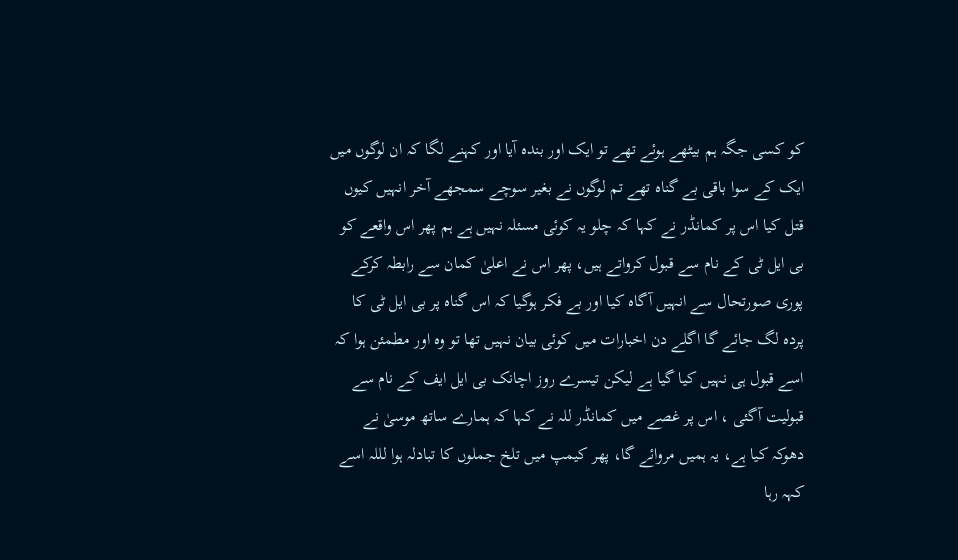کو کسی جگہ ہم بیٹھے ہوئے تھے تو ایک اور بندہ آیا اور کہنے لگا کہ ان لوگوں میں ایک کے سوا باقی بے گناہ تھے تم لوگوں نے بغیر سوچے سمجھے آخر انہیں کیوں قتل کیا اس پر کمانڈر نے کہا کہ چلو یہ کوئی مسئلہ نہیں ہے ہم پھر اس واقعے کو بی ایل ٹی کے نام سے قبول کرواتے ہیں، پھر اس نے اعلیٰ کمان سے رابطہ کرکے پوری صورتحال سے انہیں آگاہ کیا اور بے فکر ہوگیا کہ اس گناہ پر بی ایل ٹی کا پردہ لگ جائے گا اگلے دن اخبارات میں کوئی بیان نہیں تھا تو وہ اور مطمئن ہوا کہ اسے قبول ہی نہیں کیا گیا ہے لیکن تیسرے روز اچانک بی ایل ایف کے نام سے قبولیت آگئی ، اس پر غصے میں کمانڈر للہ نے کہا کہ ہمارے ساتھ موسیٰ نے دھوکہ کیا ہے، یہ ہمیں مروائے گا، پھر کیمپ میں تلخ جملوں کا تبادلہ ہوا لللہ اسے کہہ رہا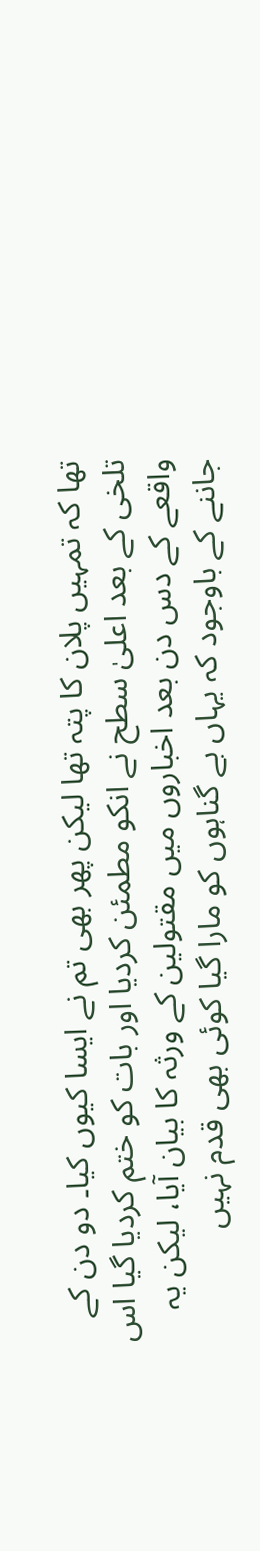تھا کہ تمہیں پلان کا پتہ تھا لیکن پھر بھی تم نے ایسا کیوں کیا۔ دو دن کے تلخی کے بعد اعلیٰ سطح نے انکو مطمئن کردیا اور بات کو ختم کردیا گیا اس واقعے کے دس دن بعد اخباروں میں مقتولین کے ورثہ کا بیان آیا، لیکن یہ جاننے کے باوجود کہ یہاں بے گناہوں کو مارا گیا کوئی بھی قدم نہیں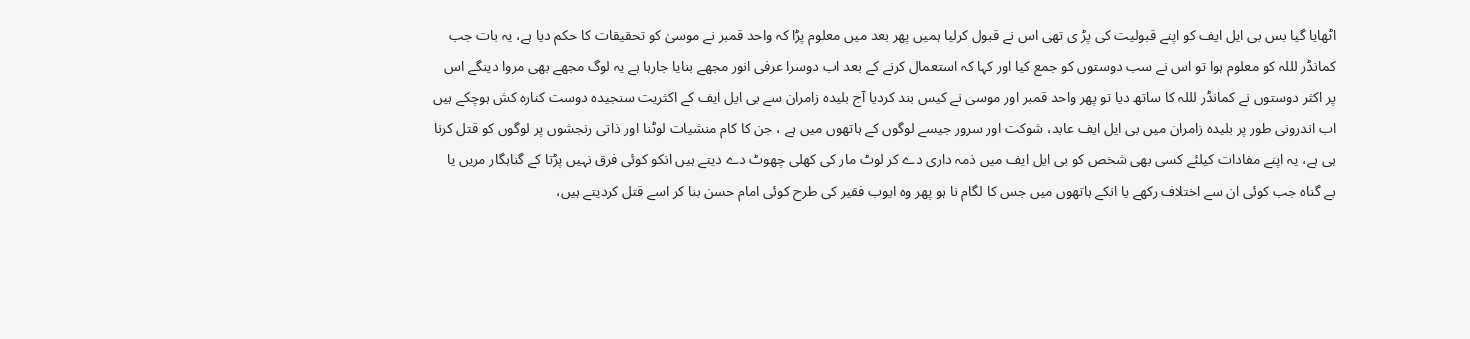اٹھایا گیا بس بی ایل ایف کو اپنے قبولیت کی پڑ ی تھی اس نے قبول کرلیا ہمیں پھر بعد میں معلوم پڑا کہ واحد قمبر نے موسیٰ کو تحقیقات کا حکم دیا ہے، یہ بات جب کمانڈر لللہ کو معلوم ہوا تو اس نے سب دوستوں کو جمع کیا اور کہا کہ استعمال کرنے کے بعد اب دوسرا عرفی انور مجھے بنایا جارہا ہے یہ لوگ مجھے بھی مروا دینگے اس پر اکثر دوستوں نے کمانڈر لللہ کا ساتھ دیا تو پھر واحد قمبر اور موسی نے کیس بند کردیا آج بلیدہ زامران سے بی ایل ایف کے اکثریت سنجیدہ دوست کنارہ کش ہوچکے ہیں اب اندرونی طور پر بلیدہ زامران میں بی ایل ایف عابد، شوکت اور سرور جیسے لوگوں کے ہاتھوں میں ہے ، جن کا کام منشیات لوٹنا اور ذاتی رنجشوں پر لوگوں کو قتل کرنا ہی ہے، یہ اپنے مفادات کیلئے کسی بھی شخص کو بی ایل ایف میں ذمہ داری دے کر لوٹ مار کی کھلی چھوٹ دے دیتے ہیں انکو کوئی فرق نہیں پڑتا کے گناہگار مریں یا بے گناہ جب کوئی ان سے اختلاف رکھے یا انکے ہاتھوں میں جس کا لگام نا ہو پھر وہ ایوب فقیر کی طرح کوئی امام حسن بنا کر اسے قتل کردیتے ہیں،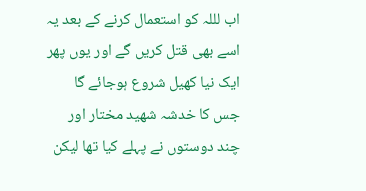اب لللہ کو استعمال کرنے کے بعد یہ اسے بھی قتل کریں گے اور یوں پھر ایک نیا کھیل شروع ہوجائے گا جس کا خدشہ شھید مختار اور چند دوستوں نے پہلے کیا تھا لیکن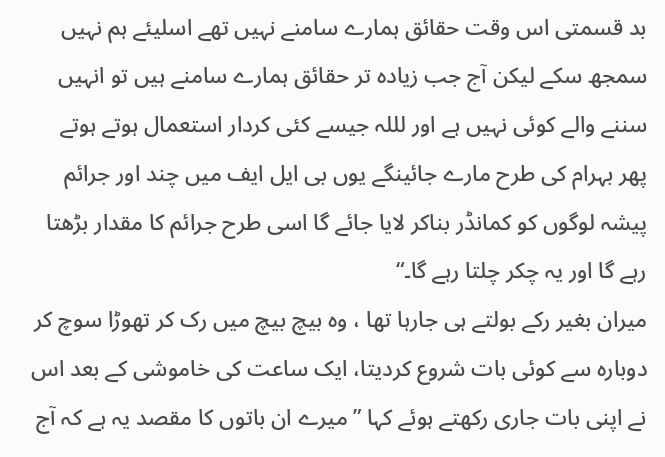بد قسمتی اس وقت حقائق ہمارے سامنے نہیں تھے اسلیئے ہم نہیں سمجھ سکے لیکن آج جب زیادہ تر حقائق ہمارے سامنے ہیں تو انہیں سننے والے کوئی نہیں ہے اور لللہ جیسے کئی کردار استعمال ہوتے ہوتے پھر بہرام کی طرح مارے جائینگے یوں بی ایل ایف میں چند اور جرائم پیشہ لوگوں کو کمانڈر بناکر لایا جائے گا اسی طرح جرائم کا مقدار بڑھتا رہے گا اور یہ چکر چلتا رہے گا۔“
میران بغیر رکے بولتے ہی جارہا تھا ، وہ بیچ بیچ میں رک کر تھوڑا سوچ کر دوبارہ سے کوئی بات شروع کردیتا، ایک ساعت کی خاموشی کے بعد اس نے اپنی بات جاری رکھتے ہوئے کہا ”میرے ان باتوں کا مقصد یہ ہے کہ آج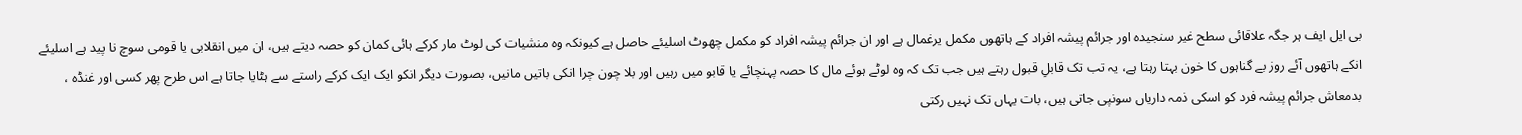بی ایل ایف ہر جگہ علاقائی سطح غیر سنجیدہ اور جرائم پیشہ افراد کے ہاتھوں مکمل یرغمال ہے اور ان جرائم پیشہ افراد کو مکمل چھوٹ اسلیئے حاصل ہے کیونکہ وہ منشیات کی لوٹ مار کرکے ہائی کمان کو حصہ دیتے ہیں، ان میں انقلابی یا قومی سوچ نا پید ہے اسلیئے انکے ہاتھوں آئے روز بے گناہوں کا خون بہتا رہتا ہے، یہ تب تک قابلِ قبول رہتے ہیں جب تک کہ وہ لوٹے ہوئے مال کا حصہ پہنچائے یا قابو میں رہیں اور بلا چون چرا انکی باتیں مانیں، بصورت دیگر انکو ایک ایک کرکے راستے سے ہٹایا جاتا ہے اس طرح پھر کسی اور غنڈہ ، بدمعاش جرائم پیشہ فرد کو اسکی ذمہ داریاں سونپی جاتی ہیں، بات یہاں تک نہیں رکتی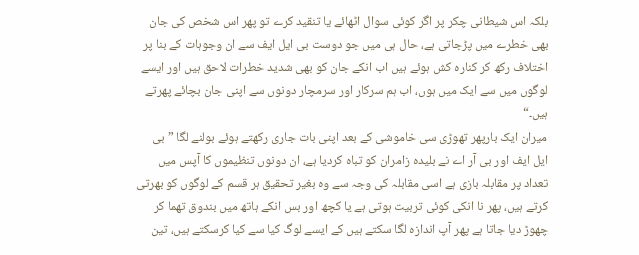بلکہ اس شیطانی چکر پر اگر کوئی سوال اٹھائے یا تنقید کرے تو پھر اس شخص کی جان بھی خطرے میں پڑجاتی ہے، حال ہی میں جو دوست بی ایل ایف سے ان وجوہات کے بنا پر اختلاف رکھ کر کنارہ کش ہوئے ہیں اب انکے جان کو بھی شدید خطرات لاحق ہیں اور ایسے لوگوں میں سے ایک میں ہوں، اب ہم سرکار اور سرمچار دونوں سے اپنی جان بچائے پھرتے ہیں۔“
میران ایک بارپھر تھوڑی سی خاموشی کے بعد اپنی بات جاری رکھتے ہوئے بولنے لگا ”بی ایل ایف اور بی آر اے نے بلیدہ زامران کو تباہ کردیا ہے، ان دونوں تنظیموں کا آپس میں تعداد پر مقابلہ بازی ہے اسی مقابلہ کی وجہ سے وہ بغیر تحقیق ہر قسم کے لوگوں کو بھرتی کرتے ہیں، پھر نا انکی کوئی تربیت ہوتی ہے یا کچھ اور بس انکے ہاتھ میں بندوق تھما کر چھوڑ دیا جاتا ہے پھر آپ اندازہ لگا سکتے ہیں کے ایسے لوگ کیا سے کیا کرسکتے ہیں، تین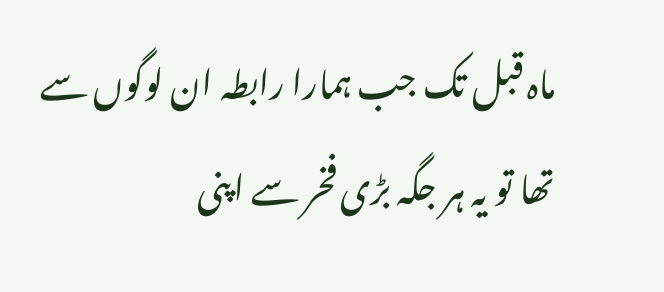ماہ قبل تک جب ہمارا رابطہ ان لوگوں سے تھا تو یہ ہر جگہ بڑی فخر سے اپنی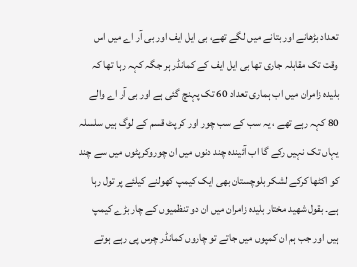تعداد بڑھانے اور بتانے میں لگے تھے، بی ایل ایف اور بی آر اے میں اس وقت تک مقابلہ جاری تھا بی ایل ایف کے کمانڈر ہر جگہ کہہ رہا تھا کہ بلیدہ زامران میں اب ہماری تعداد 60 تک پہنچ گئی ہے اور بی آر اے والے 80 کہہ رہے تھے ، یہ سب کے سب چور اور کرپٹ قسم کے لوگ ہیں سلسلہ یہاں تک نہیں رکے گا اب آئیندہ چند دنوں میں ان چوروکرپٹوں میں سے چند کو اکٹھا کرکے لشکر بلوچستان بھی ایک کیمپ کھولنے کیلئے پر تول رہا ہے۔ بقول شھید مختار بلیدہ زامران میں ان دو تنظمیوں کے چار بڑے کیمپ ہیں اور جب ہم ان کمپوں میں جاتے تو چاروں کمانڈر چرس پی رہے ہوتے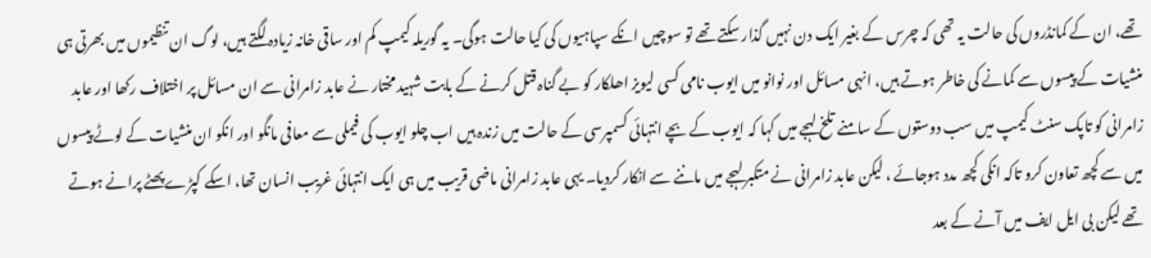تھے، ان کے کمانڈروں کی حالت یہ تھی کہ چرس کے بغیر ایک دن نہیں گذار سکتے تھے تو سوچیں انکے سپاہیوں کی کیا حالت ہوگی۔ یہ گوریلہ کیمپ کم اور ساقی خانہ زیادہ لگتے ہیں، لوگ ان تنظیموں میں بھرتی ہی منشیات کے پیسوں سے کمانے کی خاطر ہوتے ہیں، انہی مسائل اور نوانو میں ایوب نامی کسی لیویز اھلکار کو بے گناہ قتل کرنے کے بابت شہید مختار نے عابد زامرانی سے ان مسائل پر اختلاف رکھا اور عابد زامرانی کو تاپک سنٹ کیمپ میں سب دوستوں کے سامنے تلخ لہجے میں کہا کہ ایوب کے بچے انتہائی کسمپرسی کے حالت میں زندہ ہیں اب چلو ایوب کی فیملی سے معافی مانگو اور انکو ان منشیات کے لوٹے پیسوں میں سے کچھ تعاون کرو تاکہ انکی کچھ مدد ہوجائے ، لیکن عابد زامرانی نے متکبر لہجے میں ماننے سے انکار کردیا۔ یہی عابد زامرانی ماضی قریب میں ہی ایک انتہائی غریب انسان تھا، اسکے کپڑے پھٹے پرانے ہوتے تھے لیکن بی ایل ایف میں آنے کے بعد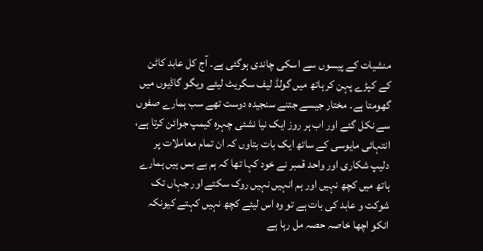منشیات کے پیسوں سے اسکی چاندی ہوگئی ہے۔ آج کل عابد کاٹن کے کپڑے پہن کر ہاتھ میں گولڈ لیف سگریٹ لیئے ویگو گاڈیوں میں گھومتا ہے۔ مختار جیسے جتنے سنجیدہ دوست تھے سب ہمارے صفوں سے نکل گئے اور اب ہر روز ایک نیا نشئی چہرہ کیمپ جوائن کرتا ہے، انتہائی مایوسی کے ساتھ ایک بات بتاوں کہ ان تمام معاملات پر دلیپ شکاری اور واحد قمبر نے خود کہا تھا کہ ہم بے بس ہیں ہمارے ہاتھ میں کچھ نہیں اور ہم انہیں نہیں روک سکتے اور جہاں تک شوکت و عابد کی بات ہے تو وہ اس لیئے کچھ نہیں کہتے کیونکہ انکو اچھا خاصہ حصہ مل رہا ہے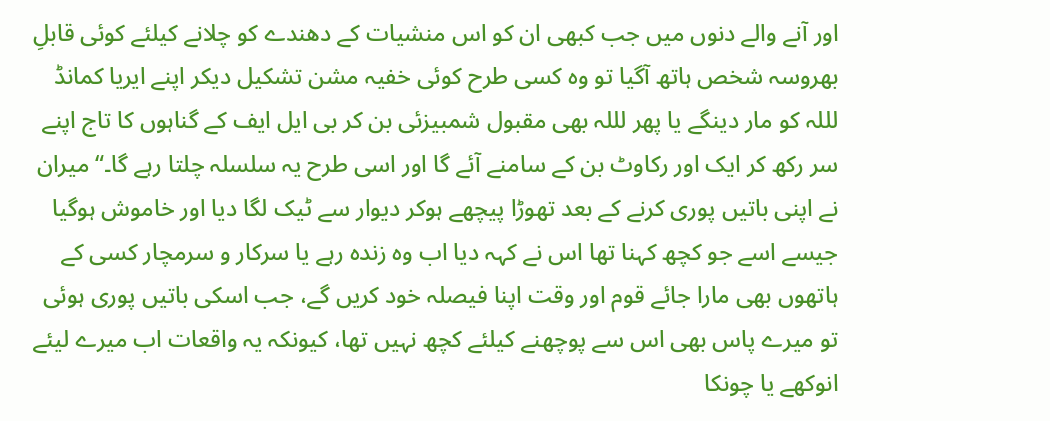اور آنے والے دنوں میں جب کبھی ان کو اس منشیات کے دھندے کو چلانے کیلئے کوئی قابلِ بھروسہ شخص ہاتھ آگیا تو وہ کسی طرح کوئی خفیہ مشن تشکیل دیکر اپنے ایریا کمانڈ لللہ کو مار دینگے یا پھر لللہ بھی مقبول شمبیزئی بن کر بی ایل ایف کے گناہوں کا تاج اپنے سر رکھ کر ایک اور رکاوٹ بن کے سامنے آئے گا اور اسی طرح یہ سلسلہ چلتا رہے گا۔“ میران نے اپنی باتیں پوری کرنے کے بعد تھوڑا پیچھے ہوکر دیوار سے ٹیک لگا دیا اور خاموش ہوگیا جیسے اسے جو کچھ کہنا تھا اس نے کہہ دیا اب وہ زندہ رہے یا سرکار و سرمچار کسی کے ہاتھوں بھی مارا جائے قوم اور وقت اپنا فیصلہ خود کریں گے، جب اسکی باتیں پوری ہوئی تو میرے پاس بھی اس سے پوچھنے کیلئے کچھ نہیں تھا، کیونکہ یہ واقعات اب میرے لیئے انوکھے یا چونکا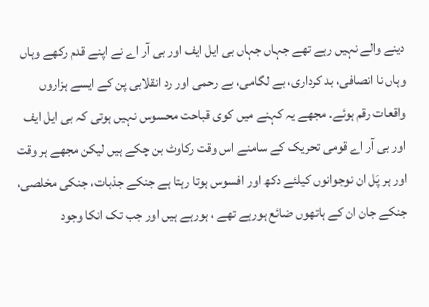دینے والے نہیں رہے تھے جہاں جہاں بی ایل ایف اور بی آر اے نے اپنے قدم رکھے وہاں وہاں نا انصافی، بد کرداری، بے لگامی، بے رحمی اور رد انقلابی پن کے ایسے ہزاروں واقعات رقم ہوئے۔ مجھے یہ کہنے میں کوی قباحت محسوس نہیں ہوتی کہ بی ایل ایف اور بی آر اے قومی تحریک کے سامنے اس وقت رکاوٹ بن چکے ہیں لیکن مجھے ہر وقت اور ہر پَل ان نوجوانوں کیلئے دکھ اور افسوس ہوتا رہتا ہے جنکے جذبات، جنکی مخلصی، جنکے جان ان کے ہاتھوں ضائع ہورہے تھے ، ہورہے ہیں اور جب تک انکا وجود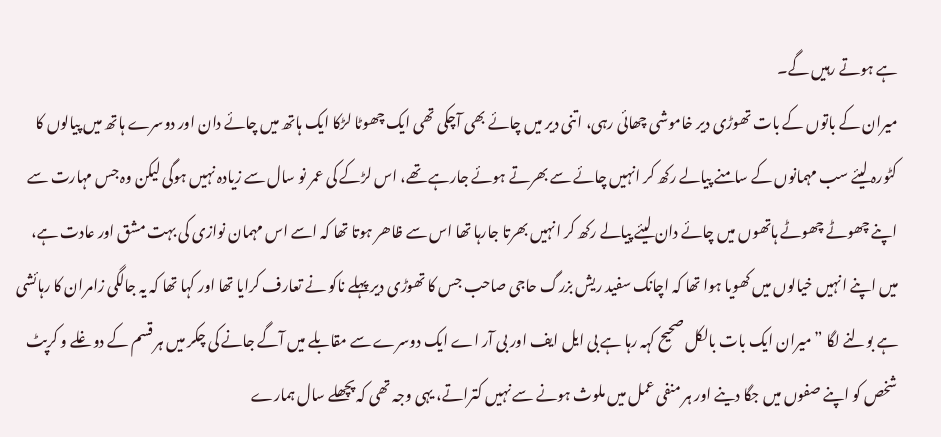ہے ہوتے رہیں گے۔
میران کے باتوں کے بات تھوڑی دیر خاموشی چھائی رہی، اتنی دیر میں چائے بھی آچکی تھی ایک چھوٹا لڑکا ایک ہاتھ میں چائے دان اور دوسرے ہاتھ میں پیالوں کا کٹورہ لیئے سب مہمانوں کے سامنے پیالے رکھ کر انہیں چائے سے بھرتے ہوئے جارہے تھے، اس لڑکے کی عمر نو سال سے زیادہ نہیں ہوگی لیکن وہ جس مہارت سے اپنے چھوٹے چھوٹے ہاتھوں میں چائے دان لیئے پیالے رکھ کر انہیں بھرتا جارہا تھا اس سے ظاھر ہوتا تھا کہ اسے اس مہمان نوازی کی بہت مشق اور عادت ہے، میں اپنے انہیں خیالوں میں کھویا ہوا تھا کہ اچانک سفید ریش بزرگ حاجی صاحب جس کا تھوڑی دیر پہلے ناکو نے تعارف کرایا تھا اور کہا تھا کہ یہ جالگی زامران کا رہائشی ہے بولنے لگا ”میران ایک بات بالکل صحیح کہہ رہا ہے بی ایل ایف اور بی آر اے ایک دوسرے سے مقابلے میں آگے جانے کی چکر میں ہر قسم کے دوغلے و کرپٹ شخص کو اپنے صفوں میں جگا دینے اور ہر منفی عمل میں ملوث ہونے سے نہیں کتراتے، یہی وجہ تھی کہ پچھلے سال ہمارے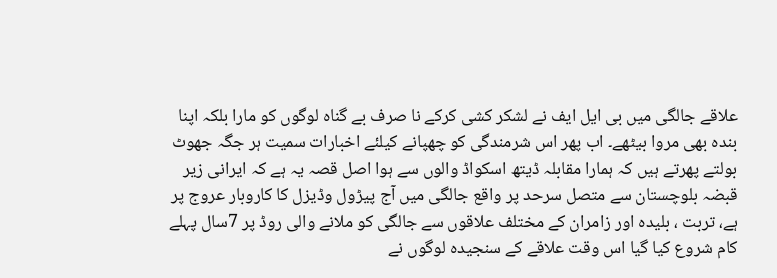علاقے جالگی میں بی ایل ایف نے لشکر کشی کرکے نا صرف بے گناہ لوگوں کو مارا بلکہ اپنا بندہ بھی مروا بیٹھے۔ اب پھر اس شرمندگی کو چھپانے کیلئے اخبارات سمیت ہر جگہ جھوٹ بولتے پھرتے ہیں کہ ہمارا مقابلہ ڈیتھ اسکواڈ والوں سے ہوا اصل قصہ یہ ہے کہ ایرانی زیر قبضہ بلوچستان سے متصل سرحد پر واقع جالگی میں آج پیڑول وڈیزل کا کاروبار عروج پر ہے، تربت ، بلیدہ اور زامران کے مختلف علاقوں سے جالگی کو ملانے والی روڈ پر 7سال پہلے کام شروع کیا گیا اس وقت علاقے کے سنجیدہ لوگوں نے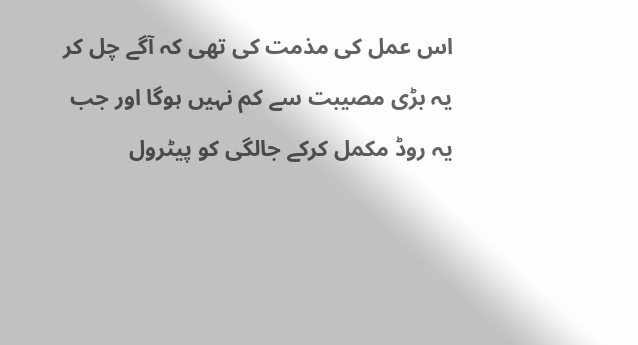اس عمل کی مذمت کی تھی کہ آگے چل کر یہ بڑی مصیبت سے کم نہیں ہوگا اور جب یہ روڈ مکمل کرکے جالگی کو پیٹرول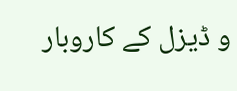و ڈیزل کے کاروبار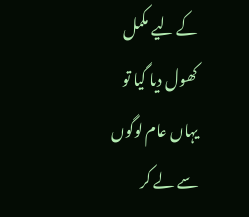کے لیے مکمل کھول دیا گیا تو یہاں عام لوگوں سے لے کر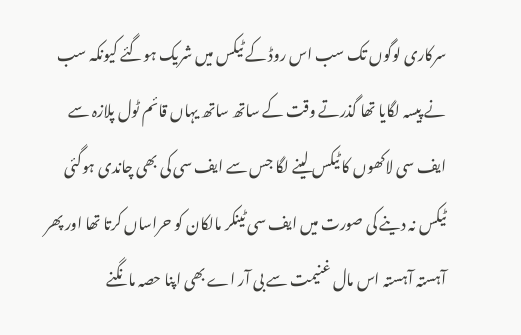سرکاری لوگوں تک سب اس روڈ کے ٹیکس میں شریک ہوگئے کیونکہ سب نے پیسہ لگایا تھا گذرتے وقت کے ساتھ ساتھ یہاں قائم ٹول پلازہ سے ایف سی لاکھوں کا ٹیکس لینے لگا جس سے ایف سی کی بھی چاندی ہوگئی ٹیکس نہ دینے کی صورت میں ایف سی ٹینکر مالکان کو حراساں کرتا تھا اور پھر آہستہ آہستہ اس مال غنیمت سے بی آر اے بھی اپنا حصہ مانگنے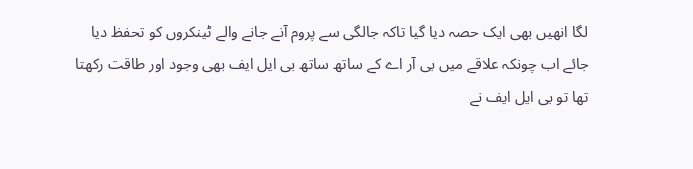لگا انھیں بھی ایک حصہ دیا گیا تاکہ جالگی سے پروم آنے جانے والے ٹینکروں کو تحفظ دیا جائے اب چونکہ علاقے میں بی آر اے کے ساتھ ساتھ بی ایل ایف بھی وجود اور طاقت رکھتا تھا تو بی ایل ایف نے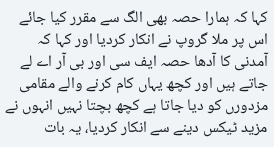کہا کہ ہمارا حصہ بھی الگ سے مقرر کیا جائے اس پر ملا گروپ نے انکار کردیا اور کہا کہ آمدنی کا آدھا حصہ ایف سی اور بی آر اے لے جاتے ہیں اور کچھ یہاں کام کرنے والے مقامی مزدورں کو دیا جاتا ہے کچھ بچتا نہیں انہوں نے مزید ٹیکس دینے سے انکار کردیا، یہ بات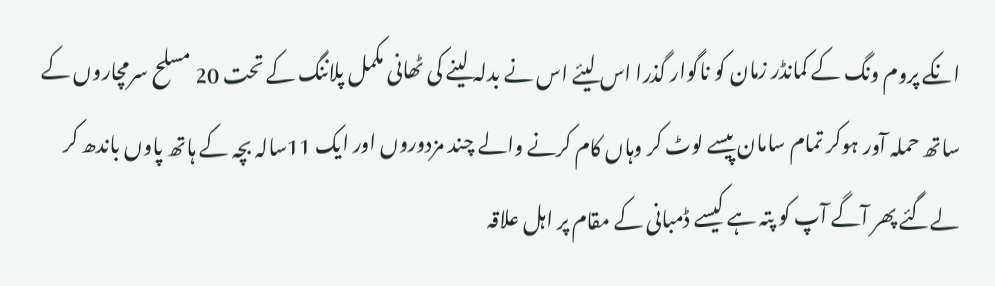انکے پروم ونگ کے کمانڈر زمان کو ناگوار گذرا اس لیئے اس نے بدلہ لینے کی ٹھانی مکمل پلاننگ کے تحت 20 مسلح سرمچاروں کے ساتھ حملہ آور ہوکر تمام سامان پیسے لوٹ کر وہاں کام کرنے والے چند مزدوروں اور ایک 11سالہ بچہ کے ہاتھ پاوں باندھ کر لےگئے پھر آگے آپ کو پتہ ہے کیسے ڈمبانی کے مقام پر اہل علاقہ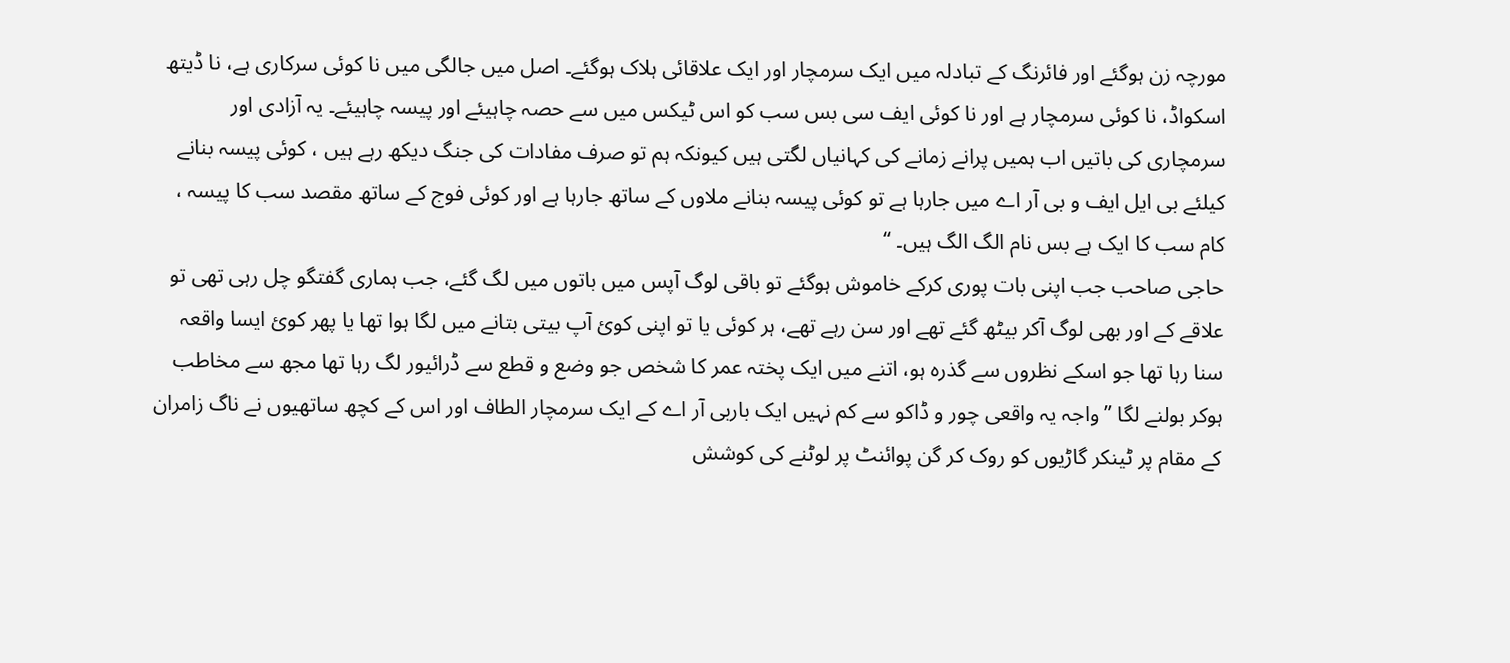مورچہ زن ہوگئے اور فائرنگ کے تبادلہ میں ایک سرمچار اور ایک علاقائی ہلاک ہوگئے۔ اصل میں جالگی میں نا کوئی سرکاری ہے، نا ڈیتھ اسکواڈ، نا کوئی سرمچار ہے اور نا کوئی ایف سی بس سب کو اس ٹیکس میں سے حصہ چاہیئے اور پیسہ چاہیئے۔ یہ آزادی اور سرمچاری کی باتیں اب ہمیں پرانے زمانے کی کہانیاں لگتی ہیں کیونکہ ہم تو صرف مفادات کی جنگ دیکھ رہے ہیں ، کوئی پیسہ بنانے کیلئے بی ایل ایف و بی آر اے میں جارہا ہے تو کوئی پیسہ بنانے ملاوں کے ساتھ جارہا ہے اور کوئی فوج کے ساتھ مقصد سب کا پیسہ ، کام سب کا ایک ہے بس نام الگ الگ ہیں۔ “
حاجی صاحب جب اپنی بات پوری کرکے خاموش ہوگئے تو باقی لوگ آپس میں باتوں میں لگ گئے، جب ہماری گفتگو چل رہی تھی تو علاقے کے اور بھی لوگ آکر بیٹھ گئے تھے اور سن رہے تھے، ہر کوئی یا تو اپنی کوئ آپ بیتی بتانے میں لگا ہوا تھا یا پھر کوئ ایسا واقعہ سنا رہا تھا جو اسکے نظروں سے گذرہ ہو، اتنے میں ایک پختہ عمر کا شخص جو وضع و قطع سے ڈرائیور لگ رہا تھا مجھ سے مخاطب ہوکر بولنے لگا ”واجہ یہ واقعی چور و ڈاکو سے کم نہیں ایک باربی آر اے کے ایک سرمچار الطاف اور اس کے کچھ ساتھیوں نے ناگ زامران کے مقام پر ٹینکر گاڑیوں کو روک کر گن پوائنٹ پر لوٹنے کی کوشش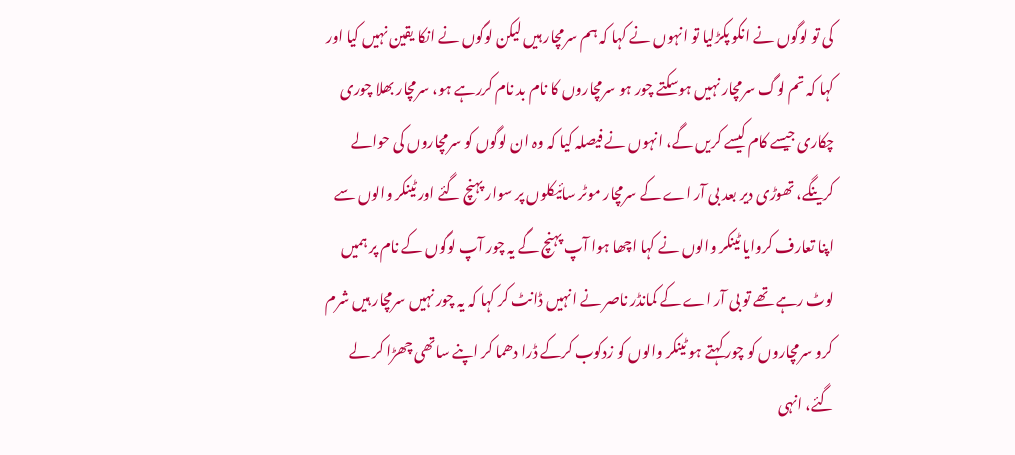کی تو لوگوں نے انکو پکڑلیا تو انہوں نے کہا کہ ہم سرمچار ہیں لیکن لوگوں نے انکا یقین نہیں کیا اور کہا کہ تم لوگ سرمچار نہیں ہوسکتے چور ہو سرمچاروں کا نام بد نام کررہے ہو، سرمچار بھلا چوری چکاری جیسے کام کیسے کریں گے، انہوں نے فیصلہ کیا کہ وہ ان لوگوں کو سرمچاروں کی حوالے کرینگے، تھوڑی دیر بعد بی آر اے کے سرمچار موٹر سائیکلوں پر سوار پہنچ گئے اور ٹینکر والوں سے اپنا تعارف کروایا ٹینکر والوں نے کہا اچھا ہوا آپ پہنچ گے یہ چور آپ لوگوں کے نام پر ہمیں لوٹ رہے تھے تو بی آر اے کے کمانڈر ناصر نے انہیں ڈانٹ کر کہا کہ یہ چور نہیں سرمچار ہیں شرم کرو سرمچاروں کو چور کہتے ہو ٹینکر والوں کو زدکوب کرکے ڈرا دھما کر اپنے ساتھی چھڑا کر لے گئے، انہی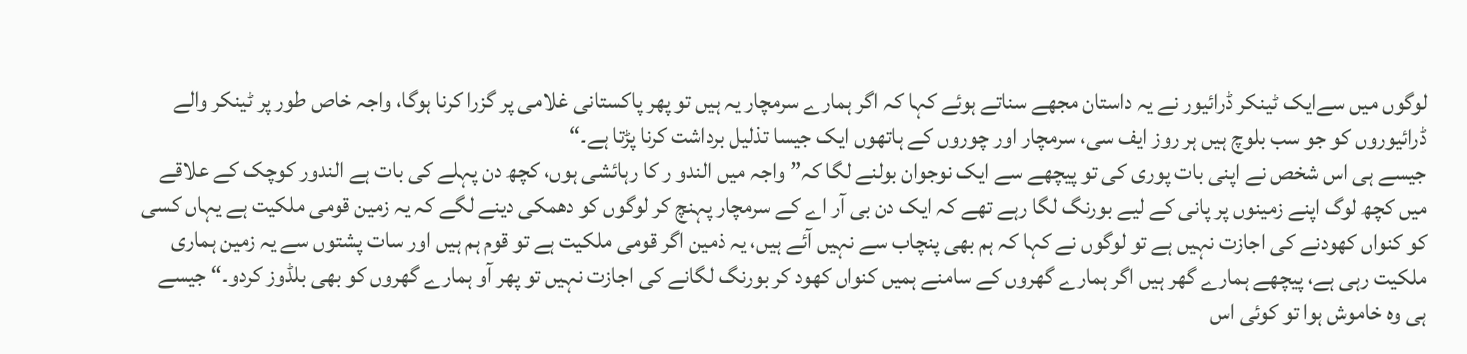لوگوں میں سےایک ٹینکر ڈرائیور نے یہ داستان مجھے سناتے ہوئے کہا کہ اگر ہمارے سرمچار یہ ہیں تو پھر پاکستانی غلامی پر گزرا کرنا ہوگا، واجہ خاص طور پر ٹینکر والے ڈرائیوروں کو جو سب بلوچ ہیں ہر روز ایف سی، سرمچار اور چوروں کے ہاتھوں ایک جیسا تذلیل برداشت کرنا پڑتا ہے۔“
جیسے ہی اس شخص نے اپنی بات پوری کی تو پیچھے سے ایک نوجوان بولنے لگا کہ” واجہ میں الندو ر کا رہائشی ہوں، کچھ دن پہلے کی بات ہے الندور کوچک کے علاقے میں کچھ لوگ اپنے زمینوں پر پانی کے لیے بورنگ لگا رہے تھے کہ ایک دن بی آر اے کے سرمچار پہنچ کر لوگوں کو دھمکی دینے لگے کہ یہ زمین قومی ملکیت ہے یہاں کسی کو کنواں کھودنے کی اجازت نہیں ہے تو لوگوں نے کہا کہ ہم بھی پنچاب سے نہیں آئے ہیں، یہ ذمین اگر قومی ملکیت ہے تو قوم ہم ہیں اور سات پشتوں سے یہ زمین ہماری ملکیت رہی ہے، پیچھے ہمارے گھر ہیں اگر ہمارے گھروں کے سامنے ہمیں کنواں کھود کر بورنگ لگانے کی اجازت نہیں تو پھر آو ہمارے گھروں کو بھی بلڈوز کردو۔“ جیسے ہی وہ خاموش ہوا تو کوئی اس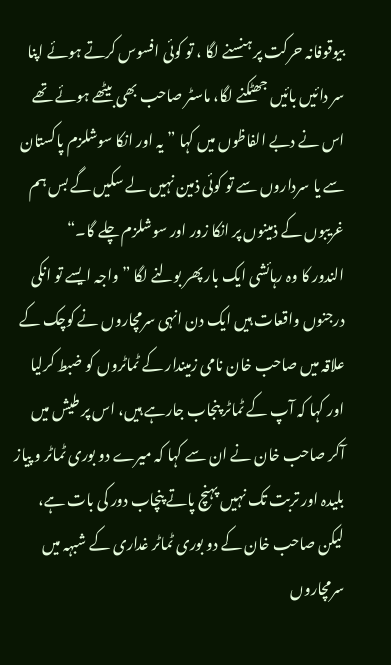بیوقوفانہ حرکت پر ہنسنے لگا ، تو کوئی افسوس کرتے ہوئے اپنا سر دائیں بائیں جھٹکنے لگا، ماسٹر صاحب بھی بیٹھے ہوئے تھے اس نے دبے الفاظوں میں کہا ”یہ اور انکا سوشلزم پاکستان سے یا سرداروں سے تو کوئی ذمین نہیں لے سکیں گے بس ہم غریبوں کے ذمینوں پر انکا زور اور سوشلزم چلے گا۔“
الندور کا وہ رہائشی ایک بار پھر بولنے لگا ”واجہ ایسے تو انکی درجنوں واقعات ہیں ایک دن انہی سرمچاروں نے کوچک کے علاقہ میں صاحب خان نامی زمیندار کے ٹماٹروں کو ضبط کرلیا اور کہا کہ آپ کے ٹماٹر پنجاب جارہے ہیں، اس پر طیش میں آکر صاحب خان نے ان سے کہا کہ میرے دو بوری ٹماٹر و پیاز بلیدہ اور تربت تک نہیں پہنچ پاتے پنچاب دور کی بات ہے، لیکن صاحب خان کے دو بوری ٹماٹر غداری کے شبہہ میں سرمچاروں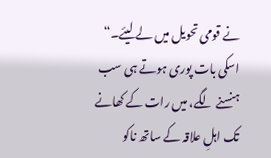نے قومی تحویل میں لے لیئے۔“ اسکی بات پوری ہوتے ہی سب ہنسنے لگے، میں رات کے کھانے تک اہلِ علاقہ کے ساتھ ناکو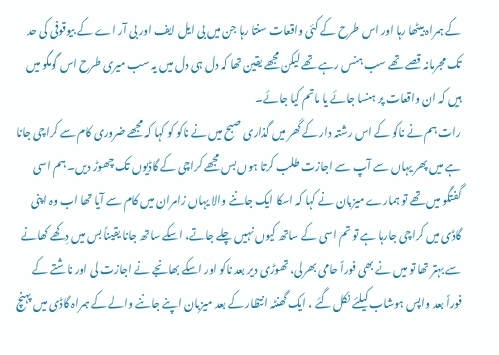کے ہمراہ بیٹھا رہا اور اس طرح کے کئی واقعات سنتا رہا جن میں بی ایل ایف اور بی آر اے کے بیوقوفی کی حد تک مجرمانہ قصے تھے سب ہنس رہے تھے لیکن مجھے یقین تھا کہ دل ہی دل میں یہ سب میری طرح اس گومگو میں ہیں کہ ان واقعات پر ہنسا جائے یا ماتم کیا جائے۔
رات ہم نے ناکو کے اس رشتہ دار کے گھر میں گذاری صبح میں نے ناکو کو کہا کہ مجھے ضروری کام سے کراچی جانا ہے میں پھر یہاں سے آپ سے اجازت طلب کرتا ہوں بس مجھے کراچی کے گاڈیوں تک چھوڑ دیں۔ ہم اسی گفتگو میں تھے تو ہمارے میزبان نے کہا کہ اسکا ایک جاننے والا یہاں زامران میں کام سے آیا تھا اب وہ اپنی گاڈی میں کراچی جارہا ہے تو تم اسی کے ساتھ کیوں نہیں چلے جاتے، اسکے ساتھ جانا یقیناً بس میں دِکھے کھانے سے بہتر تھا تو میں نے بھی فوراً حامی بھرلی، تھوڑی دیر بعد ناکو اور اسکے بھانجے نے اجازت لی اور ناشتے کے فوراً بعد واپس ہوشاب کیلئے نکل گئے ، ایک گھنٹہ انتظار کے بعد میزبان اپنے جاننے والے کے ہمراہ گاڈی میں پہنچ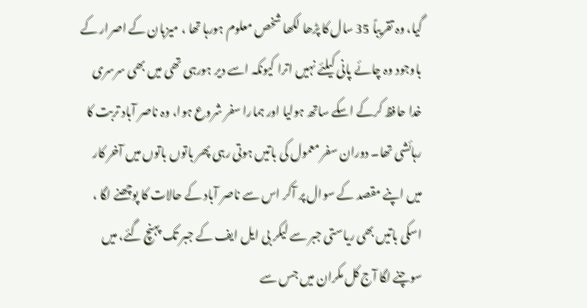گیا، وہ تقریباً 35 سال کا پڑھا لکھا شخص معلوم ہورہا تھا ، میزبان کے اصرار کے باوجود وہ چائے پانی کیلئے نہیں اترا کیونکہ اسے دیر ہورہی تھی میں بھی سرسری خدا حافظ کرکے اسکے ساتھ ہولیا اور ہمارا سفر شروع ہوا، وہ ناصر آباد تربت کا رہائشی تھا۔ دوران سفر معمول کی باتیں ہوتی رہی پھر باتوں باتوں میں آخر کار میں اپنے مقصد کے سوال پر آکر اس سے ناصر آباد کے حالات کا پوچھنے لگا ، اسکی باتیں بھی ریاستی جبر سے لیکر بی ایل ایف کے جبر تک پہنچ گئے، میں سوچنے لگا آج کل مکران میں جس سے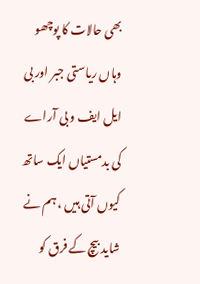بھی حالات کا پوچھو وہاں ریاستی جبر اور بی ایل ایف و بی آراے کی بدمستیاں ایک ساتھ کیوں آتی ہیں ، ہم نے شاید بیچ کے فرق کو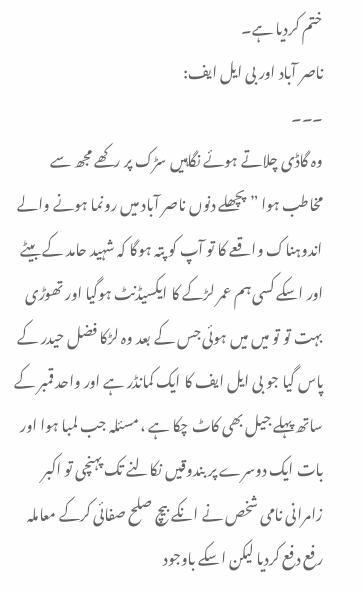ختم کردیا ہے۔
ناصر آباد اور بی ایل ایف:
۔۔۔
وہ گاڈی چلاتے ہوئے نگاہیں سڑک پر رکھے مجھ سے مخاطب ہوا ”پچھلے دنوں ناصر آباد میں رونما ہونے والے اندوہناک واقعے کا تو آپ کو پتہ ہوگا کہ شہید حامد کے بیٹے اور اسکے کسی ہم عمر لڑکے کا ایکسیڈنٹ ہوگیا اور تھوڑی بہت تو تو میں میں ہوئی جس کے بعد وہ لڑکا فضل حیدر کے پاس گیا جو بی ایل ایف کا ایک کمانڈر ہے اور واحد قمبر کے ساتھ پہلے جیل بھی کاٹ چکا ہے ، مسئلہ جب لمبا ہوا اور بات ایک دوسرے پر بندوقیں نکالنے تک پہنچی تو اکبر زامرانی نامی شخص نے انکے بیچ صلح صفائی کرکے معاملہ رفع دفع کردیا لیکن اسکے باوجود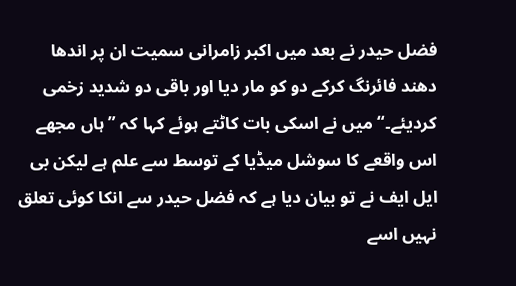فضل حیدر نے بعد میں اکبر زامرانی سمیت ان پر اندھا دھند فائرنگ کرکے دو کو مار دیا اور باقی دو شدید زخمی کردیئے۔“ میں نے اسکی بات کاٹتے ہوئے کہا کہ ”ہاں مجھے اس واقعے کا سوشل میڈیا کے توسط سے علم ہے لیکن بی ایل ایف نے تو بیان دیا ہے کہ فضل حیدر سے انکا کوئی تعلق نہیں اسے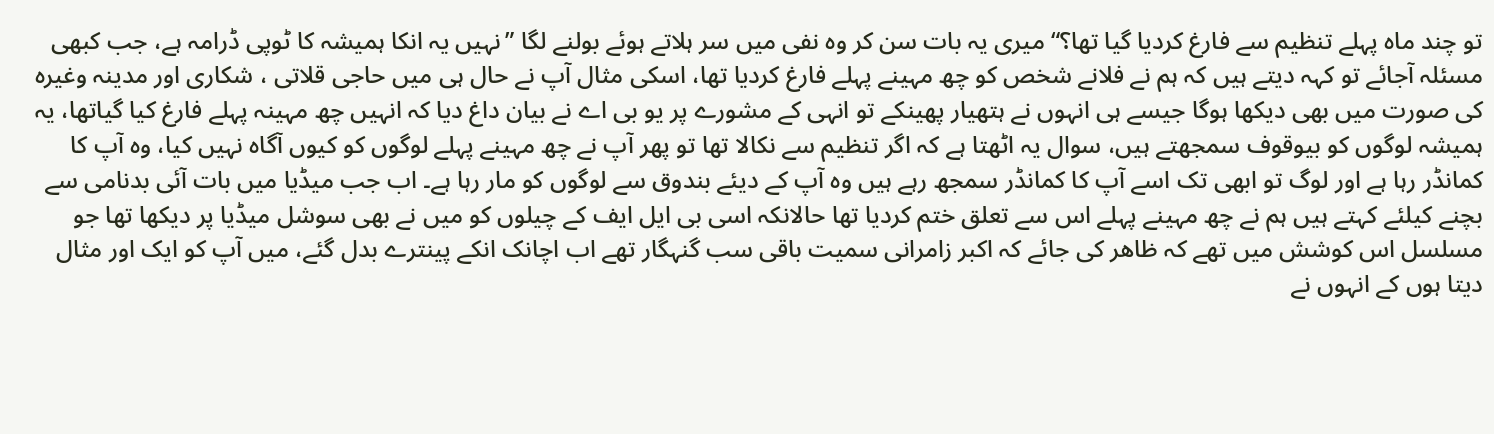تو چند ماہ پہلے تنظیم سے فارغ کردیا گیا تھا؟“ میری یہ بات سن کر وہ نفی میں سر ہلاتے ہوئے بولنے لگا ”نہیں یہ انکا ہمیشہ کا ٹوپی ڈرامہ ہے، جب کبھی مسئلہ آجائے تو کہہ دیتے ہیں کہ ہم نے فلانے شخص کو چھ مہینے پہلے فارغ کردیا تھا، اسکی مثال آپ نے حال ہی میں حاجی قلاتی ، شکاری اور مدینہ وغیرہ کی صورت میں بھی دیکھا ہوگا جیسے ہی انہوں نے ہتھیار پھینکے تو انہی کے مشورے پر یو بی اے نے بیان داغ دیا کہ انہیں چھ مہینہ پہلے فارغ کیا گیاتھا، یہ ہمیشہ لوگوں کو بیوقوف سمجھتے ہیں، سوال یہ اٹھتا ہے کہ اگر تنظیم سے نکالا تھا تو پھر آپ نے چھ مہینے پہلے لوگوں کو کیوں آگاہ نہیں کیا، وہ آپ کا کمانڈر رہا ہے اور لوگ تو ابھی تک اسے آپ کا کمانڈر سمجھ رہے ہیں وہ آپ کے دیئے بندوق سے لوگوں کو مار رہا ہے۔ اب جب میڈیا میں بات آئی بدنامی سے بچنے کیلئے کہتے ہیں ہم نے چھ مہینے پہلے اس سے تعلق ختم کردیا تھا حالانکہ اسی بی ایل ایف کے چیلوں کو میں نے بھی سوشل میڈیا پر دیکھا تھا جو مسلسل اس کوشش میں تھے کہ ظاھر کی جائے کہ اکبر زامرانی سمیت باقی سب گنہگار تھے اب اچانک انکے پینترے بدل گئے، میں آپ کو ایک اور مثال دیتا ہوں کے انہوں نے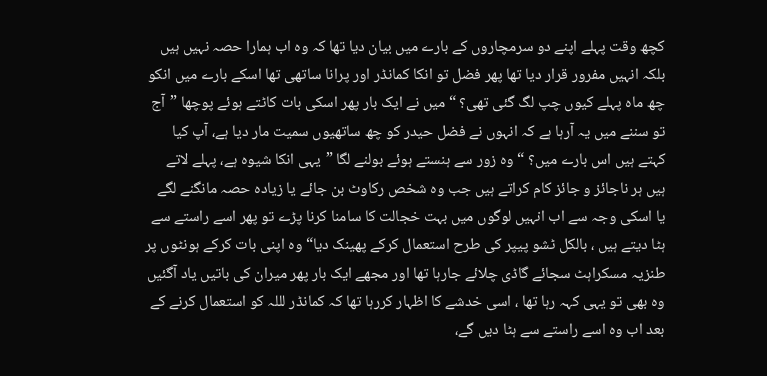کچھ وقت پہلے اپنے دو سرمچاروں کے بارے میں بیان دیا تھا کہ وہ اب ہمارا حصہ نہیں ہیں بلکہ انہیں مفرور قرار دیا تھا پھر فضل تو انکا کمانڈر اور پرانا ساتھی تھا اسکے بارے میں انکو چھ ماہ پہلے کیوں چپ لگ گئی تھی؟ “ میں نے ایک بار پھر اسکی بات کاٹتے ہوئے پوچھا ”آج تو سننے میں یہ آرہا ہے کہ انہوں نے فضل حیدر کو چھ ساتھیوں سمیت مار دیا ہے، آپ کیا کہتے ہیں اس بارے میں؟ “ وہ زور سے ہنستے ہوئے بولنے لگا ”یہی انکا شیوہ ہے، پہلے لاتے ہیں ہر ناجائز و جائز کام کراتے ہیں جب وہ شخص رکاوٹ بن جائے یا زیادہ حصہ مانگنے لگے یا اسکی وجہ سے اب انہیں لوگوں میں بہت خجالت کا سامنا کرنا پڑے تو پھر اسے راستے سے ہٹا دیتے ہیں ، بالکل ٹشو پیپر کی طرح استعمال کرکے پھینک دیا“ وہ اپنی بات کرکے ہونٹوں پر طنزیہ مسکراہٹ سجائے گاڈی چلائے جارہا تھا اور مجھے ایک بار پھر میران کی باتیں یاد آگئیں وہ بھی تو یہی کہہ رہا تھا ، اسی خدشے کا اظہار کررہا تھا کہ کمانڈر لللہ کو استعمال کرنے کے بعد اب وہ اسے راستے سے ہٹا دیں گے،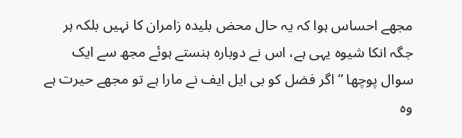مجھے احساس ہوا کہ یہ حال محض بلیدہ زامران کا نہیں بلکہ ہر جگہ انکا شیوہ یہی ہے، اس نے دوبارہ ہنستے ہوئے مجھ سے ایک سوال پوچھا ” اگر فضل کو بی ایل ایف نے مارا ہے تو مجھے حیرت ہے وہ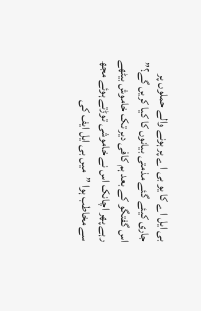بی ایل اے کا یو بی اے پر ہونے والے حملوں پر جاری کیئے گئے مذمتی بیانوں کا کیا کریں گے؟”
اس گفتگو کے بعد ہم کافی دیر تک خاموش بیٹھے رہے پھر اچانک اس نے خاموشی توڑتے ہوئے مجھ سے مخاطب ہوا ”میں بی ایل ایف کی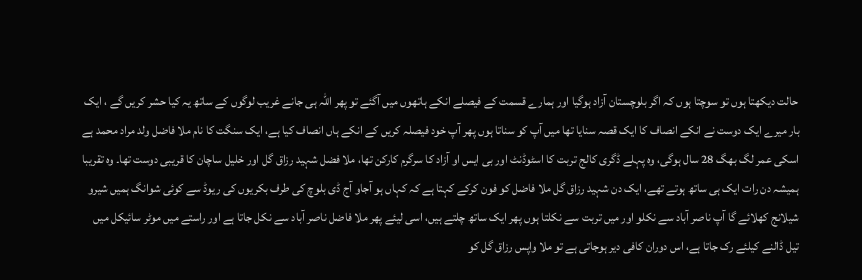حالت دیکھتا ہوں تو سوچتا ہوں کہ اگر بلوچستان آزاد ہوگیا اور ہمارے قسمت کے فیصلے انکے ہاتھوں میں آگئے تو پھر اللہ ہی جانے غریب لوگوں کے ساتھ یہ کیا حشر کریں گے ، ایک بار میرے ایک دوست نے انکے انصاف کا ایک قصہ سنایا تھا میں آپ کو سناتا ہوں پھر آپ خود فیصلہ کریں کے انکے ہاں انصاف کیا ہے، ایک سنگت کا نام ملا فاضل ولد مراد محمد ہے اسکی عمر لگ بھگ 28 سال ہوگی، وہ پہلے ڈگری کالج تربت کا اسٹوڈنٹ اور بی ایس او آزاد کا سرگرم کارکن تھا، ملا فضل شہید رزاق گل اور خلیل ساچان کا قریبی دوست تھا۔ وہ تقریبا ہمیشہ دن رات ایک ہی ساتھ ہوتے تھے، ایک دن شہید رزاق گل ملا فاضل کو فون کرکے کہتا ہے کہ کہاں ہو آجاو آج ڈی بلوچ کی طرف بکریوں کی ریوڈ سے کوئی شوانگ ہمیں شیرو شیلانج کھلائے گا آپ ناصر آباد سے نکلو اور میں تربت سے نکلتا ہوں پھر ایک ساتھ چلتے ہیں، اسی لیئے پھر ملا فاضل ناصر آباد سے نکل جاتا ہے اور راستے میں موٹر سائیکل میں تیل ڈالنے کیلئے رک جاتا ہے، اس دوران کافی دیر ہوجاتی ہے تو ملا واپس رزاق گل کو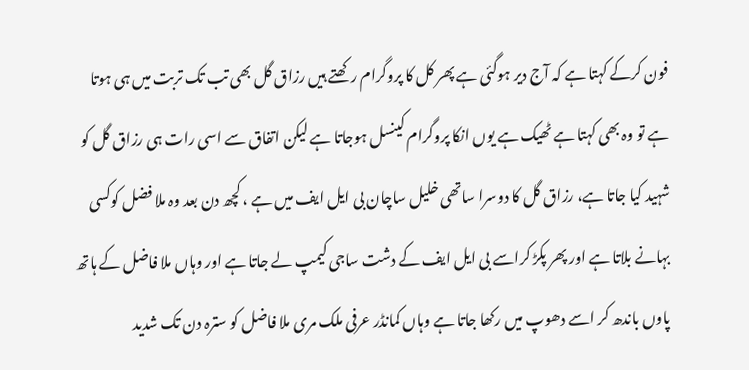فون کرکے کہتا ہے کہ آج دیر ہوگئی ہے پھر کل کا پروگرام رکھتے ہیں رزاق گل بھی تب تک تربت میں ہی ہوتا ہے تو وہ بھی کہتا ہے ٹھیک ہے یوں انکا پروگرام کینسل ہوجاتا ہے لیکن اتفاق سے اسی رات ہی رزاق گل کو شہید کیا جاتا ہے، رزاق گل کا دوسرا ساتھی خلیل ساچان بی ایل ایف میں ہے ، کچھ دن بعد وہ ملا فضل کوکسی بہانے بلاتا ہے اور پھر پکڑ کراسے بی ایل ایف کے دشت ساجی کیمپ لے جاتا ہے اور وہاں ملا فاضل کے ہاتھ پاوں باندھ کر اسے دھوپ میں رکھا جاتا ہے وہاں کمانڈر عرفی ملک مری ملا فاضل کو سترہ دن تک شدید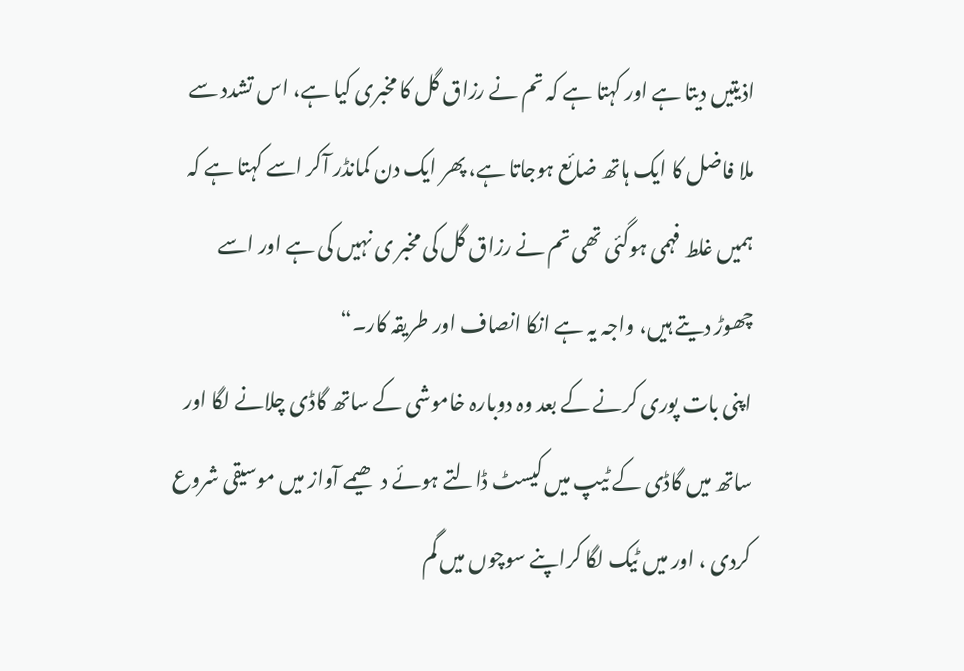اذیتیں دیتا ہے اور کہتا ہے کہ تم نے رزاق گل کا مخبری کیا ہے، اس تشدد سے ملا فاضل کا ایک ہاتھ ضائع ہوجاتا ہے، پھر ایک دن کمانڈر آکر اسے کہتا ہے کہ ہمیں غلط فہمی ہوگئی تھی تم نے رزاق گل کی مخبر ی نہیں کی ہے اور اسے چھوڑ دیتے ہیں، واجہ یہ ہے انکا انصاف اور طریقہ کار۔“
اپنی بات پوری کرنے کے بعد وہ دوبارہ خاموشی کے ساتھ گاڈی چلانے لگا اور ساتھ میں گاڈی کے ٹیپ میں کیسٹ ڈالتے ہوئے دھیمے آواز میں موسیقی شروع کردی ، اور میں ٹیک لگا کراپنے سوچوں میں گم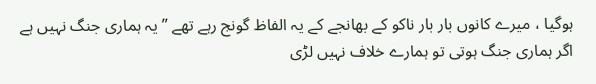ہوگیا ، میرے کانوں بار بار ناکو کے بھانجے کے یہ الفاظ گونج رہے تھے ” یہ ہماری جنگ نہیں ہے اگر ہماری جنگ ہوتی تو ہمارے خلاف نہیں لڑی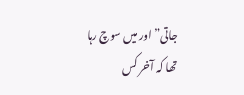جاتی” اور میں سوچ رہا تھا کہ آخر کس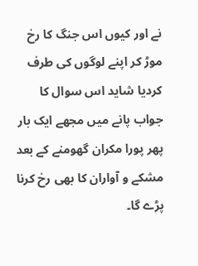نے اور کیوں اس جنگ کا رخ موڑ کر اپنے لوگوں کی طرف کردیا شاید اس سوال کا جواب پانے میں مجھے ایک بار پھر پورا مکران گھومنے کے بعد مشکے و آواران کا بھی رخ کرنا پڑے گا۔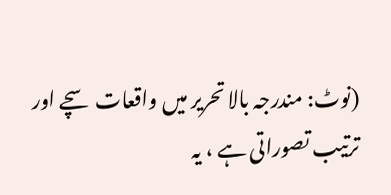(نوٹ: مندرجہ بالا تحریر میں واقعات سچے اور ترتیب تصوراتی ہے ، یہ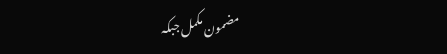مضمون مکمل جبکہ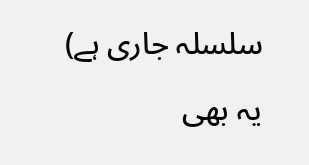سلسلہ جاری ہے)

یہ بھی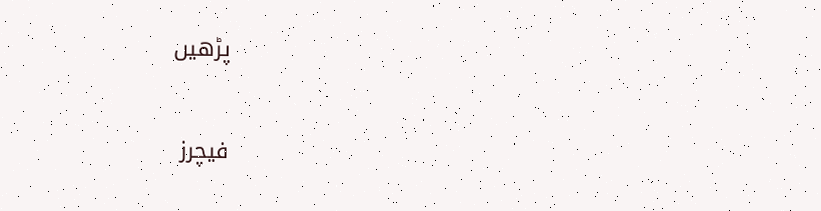پڑھیں

فیچرز